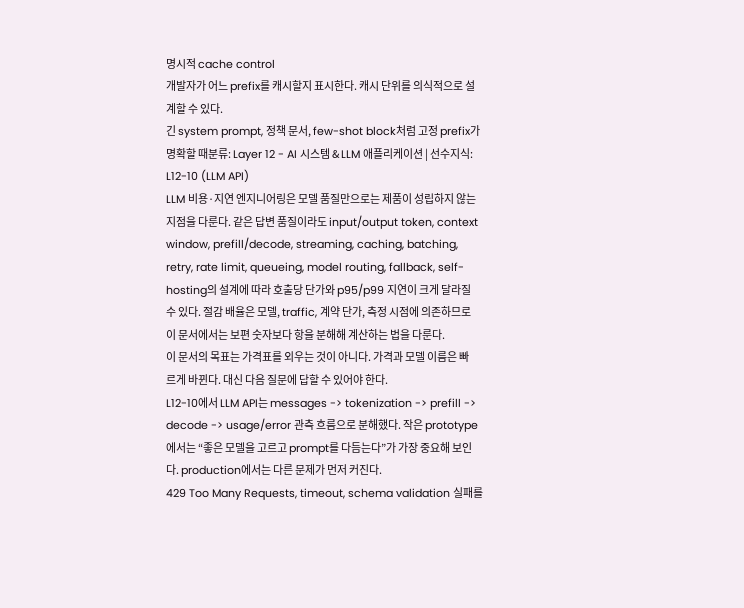명시적 cache control
개발자가 어느 prefix를 캐시할지 표시한다. 캐시 단위를 의식적으로 설계할 수 있다.
긴 system prompt, 정책 문서, few-shot block처럼 고정 prefix가 명확할 때분류: Layer 12 - AI 시스템 & LLM 애플리케이션 | 선수지식: L12-10 (LLM API)
LLM 비용·지연 엔지니어링은 모델 품질만으로는 제품이 성립하지 않는 지점을 다룬다. 같은 답변 품질이라도 input/output token, context window, prefill/decode, streaming, caching, batching, retry, rate limit, queueing, model routing, fallback, self-hosting의 설계에 따라 호출당 단가와 p95/p99 지연이 크게 달라질 수 있다. 절감 배율은 모델, traffic, 계약 단가, 측정 시점에 의존하므로 이 문서에서는 보편 숫자보다 항을 분해해 계산하는 법을 다룬다.
이 문서의 목표는 가격표를 외우는 것이 아니다. 가격과 모델 이름은 빠르게 바뀐다. 대신 다음 질문에 답할 수 있어야 한다.
L12-10에서 LLM API는 messages -> tokenization -> prefill -> decode -> usage/error 관측 흐름으로 분해했다. 작은 prototype에서는 “좋은 모델을 고르고 prompt를 다듬는다”가 가장 중요해 보인다. production에서는 다른 문제가 먼저 커진다.
429 Too Many Requests, timeout, schema validation 실패를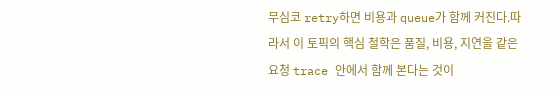무심코 retry하면 비용과 queue가 함께 커진다.따라서 이 토픽의 핵심 철학은 품질, 비용, 지연을 같은 요청 trace 안에서 함께 본다는 것이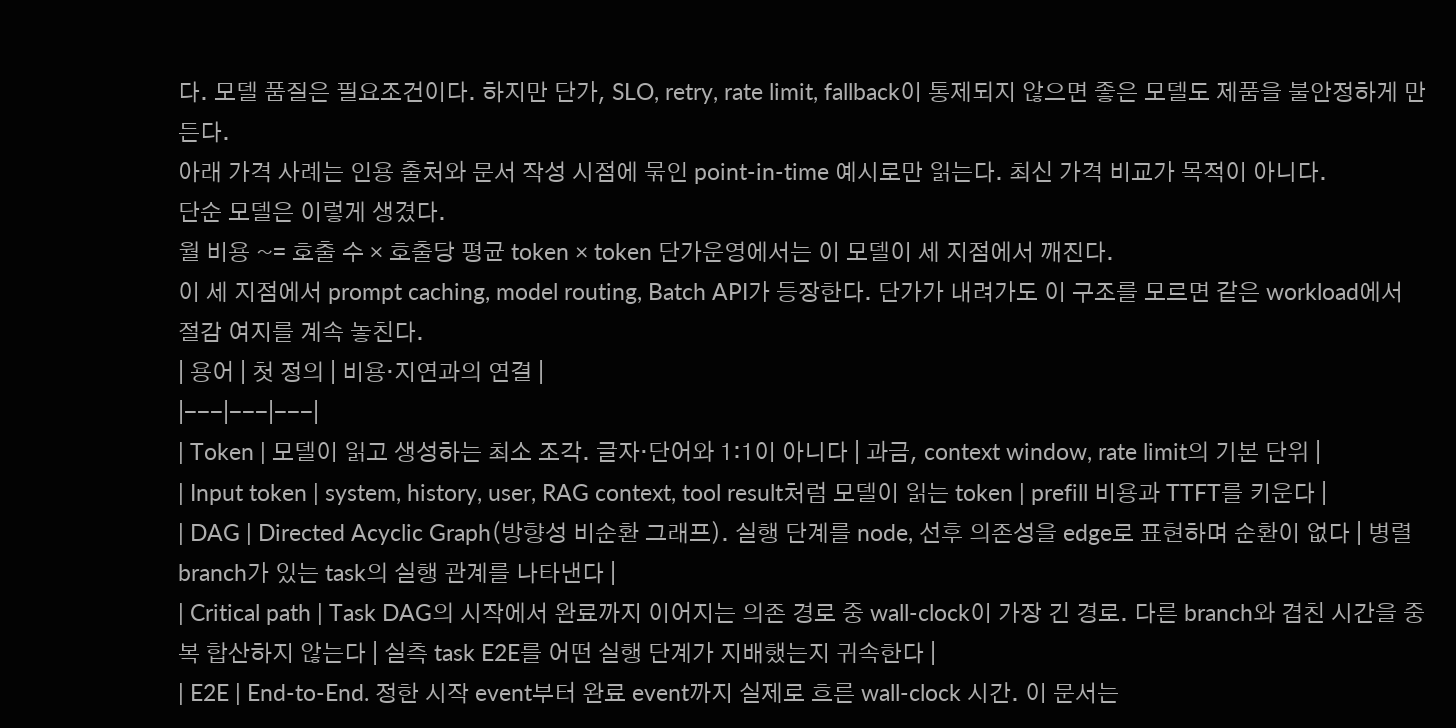다. 모델 품질은 필요조건이다. 하지만 단가, SLO, retry, rate limit, fallback이 통제되지 않으면 좋은 모델도 제품을 불안정하게 만든다.
아래 가격 사례는 인용 출처와 문서 작성 시점에 묶인 point-in-time 예시로만 읽는다. 최신 가격 비교가 목적이 아니다.
단순 모델은 이렇게 생겼다.
월 비용 ~= 호출 수 × 호출당 평균 token × token 단가운영에서는 이 모델이 세 지점에서 깨진다.
이 세 지점에서 prompt caching, model routing, Batch API가 등장한다. 단가가 내려가도 이 구조를 모르면 같은 workload에서 절감 여지를 계속 놓친다.
| 용어 | 첫 정의 | 비용·지연과의 연결 |
|---|---|---|
| Token | 모델이 읽고 생성하는 최소 조각. 글자·단어와 1:1이 아니다 | 과금, context window, rate limit의 기본 단위 |
| Input token | system, history, user, RAG context, tool result처럼 모델이 읽는 token | prefill 비용과 TTFT를 키운다 |
| DAG | Directed Acyclic Graph(방향성 비순환 그래프). 실행 단계를 node, 선후 의존성을 edge로 표현하며 순환이 없다 | 병렬 branch가 있는 task의 실행 관계를 나타낸다 |
| Critical path | Task DAG의 시작에서 완료까지 이어지는 의존 경로 중 wall-clock이 가장 긴 경로. 다른 branch와 겹친 시간을 중복 합산하지 않는다 | 실측 task E2E를 어떤 실행 단계가 지배했는지 귀속한다 |
| E2E | End-to-End. 정한 시작 event부터 완료 event까지 실제로 흐른 wall-clock 시간. 이 문서는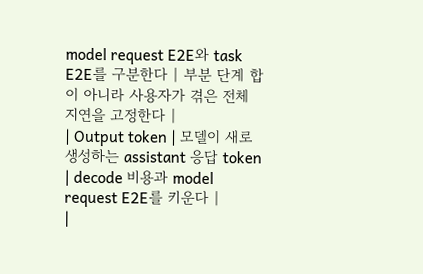model request E2E와 task E2E를 구분한다 | 부분 단계 합이 아니라 사용자가 겪은 전체 지연을 고정한다 |
| Output token | 모델이 새로 생성하는 assistant 응답 token | decode 비용과 model request E2E를 키운다 |
|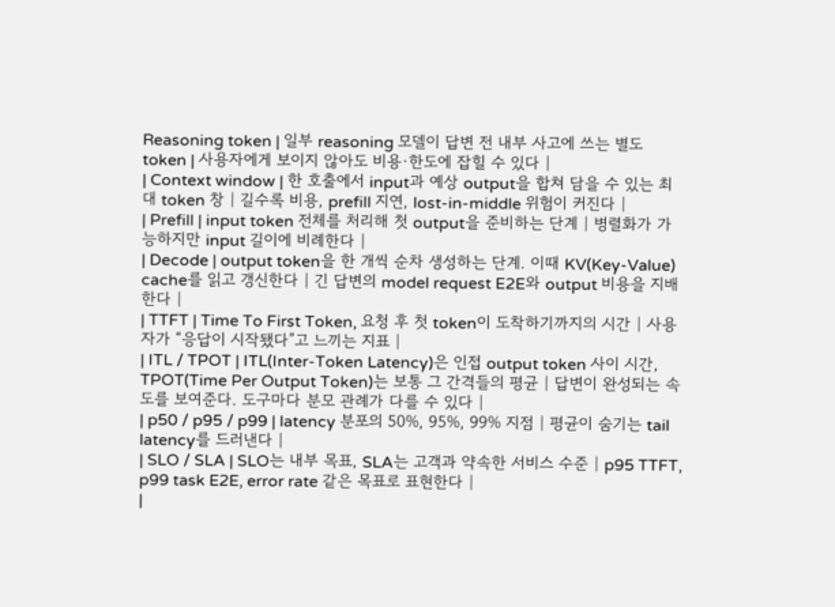Reasoning token | 일부 reasoning 모델이 답변 전 내부 사고에 쓰는 별도 token | 사용자에게 보이지 않아도 비용·한도에 잡힐 수 있다 |
| Context window | 한 호출에서 input과 예상 output을 합쳐 담을 수 있는 최대 token 창 | 길수록 비용, prefill 지연, lost-in-middle 위험이 커진다 |
| Prefill | input token 전체를 처리해 첫 output을 준비하는 단계 | 병렬화가 가능하지만 input 길이에 비례한다 |
| Decode | output token을 한 개씩 순차 생성하는 단계. 이때 KV(Key-Value) cache를 읽고 갱신한다 | 긴 답변의 model request E2E와 output 비용을 지배한다 |
| TTFT | Time To First Token, 요청 후 첫 token이 도착하기까지의 시간 | 사용자가 “응답이 시작됐다”고 느끼는 지표 |
| ITL / TPOT | ITL(Inter-Token Latency)은 인접 output token 사이 시간, TPOT(Time Per Output Token)는 보통 그 간격들의 평균 | 답변이 완성되는 속도를 보여준다. 도구마다 분모 관례가 다를 수 있다 |
| p50 / p95 / p99 | latency 분포의 50%, 95%, 99% 지점 | 평균이 숨기는 tail latency를 드러낸다 |
| SLO / SLA | SLO는 내부 목표, SLA는 고객과 약속한 서비스 수준 | p95 TTFT, p99 task E2E, error rate 같은 목표로 표현한다 |
|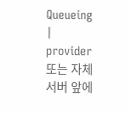Queueing | provider 또는 자체 서버 앞에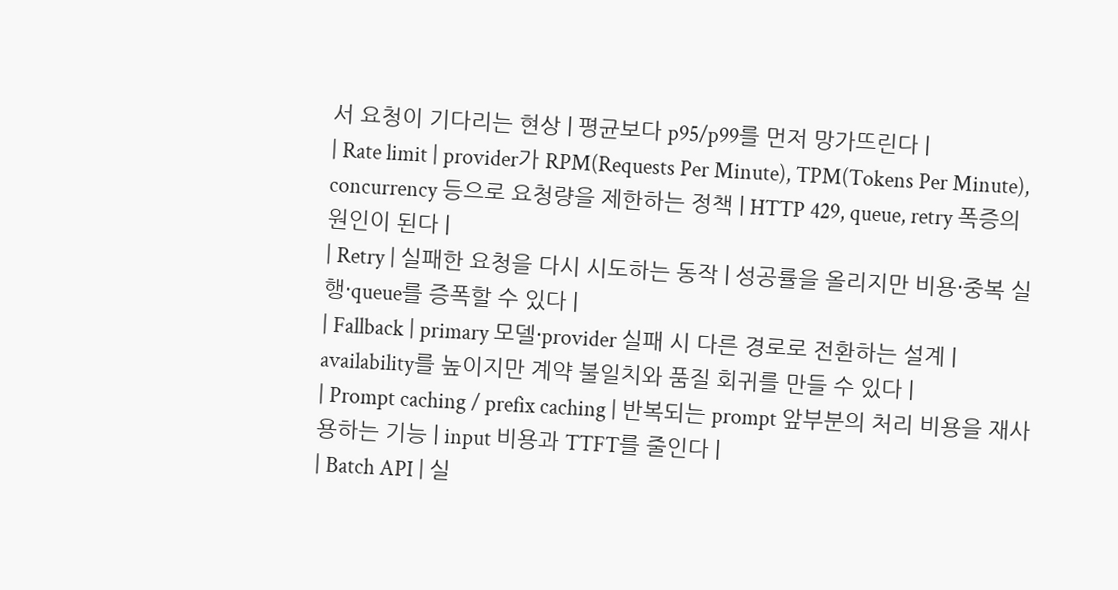서 요청이 기다리는 현상 | 평균보다 p95/p99를 먼저 망가뜨린다 |
| Rate limit | provider가 RPM(Requests Per Minute), TPM(Tokens Per Minute), concurrency 등으로 요청량을 제한하는 정책 | HTTP 429, queue, retry 폭증의 원인이 된다 |
| Retry | 실패한 요청을 다시 시도하는 동작 | 성공률을 올리지만 비용·중복 실행·queue를 증폭할 수 있다 |
| Fallback | primary 모델·provider 실패 시 다른 경로로 전환하는 설계 | availability를 높이지만 계약 불일치와 품질 회귀를 만들 수 있다 |
| Prompt caching / prefix caching | 반복되는 prompt 앞부분의 처리 비용을 재사용하는 기능 | input 비용과 TTFT를 줄인다 |
| Batch API | 실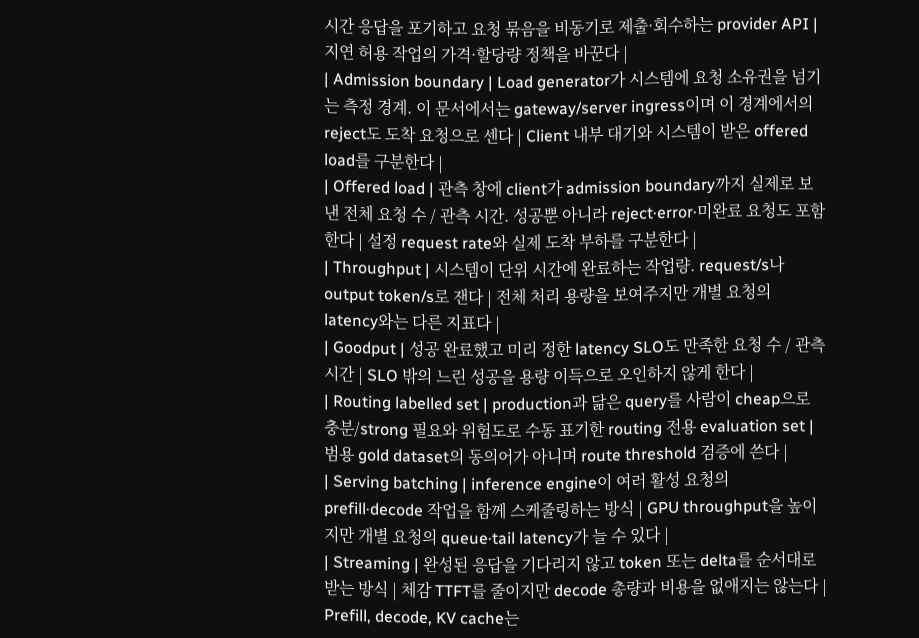시간 응답을 포기하고 요청 묶음을 비동기로 제출·회수하는 provider API | 지연 허용 작업의 가격·할당량 정책을 바꾼다 |
| Admission boundary | Load generator가 시스템에 요청 소유권을 넘기는 측정 경계. 이 문서에서는 gateway/server ingress이며 이 경계에서의 reject도 도착 요청으로 센다 | Client 내부 대기와 시스템이 받은 offered load를 구분한다 |
| Offered load | 관측 창에 client가 admission boundary까지 실제로 보낸 전체 요청 수 / 관측 시간. 성공뿐 아니라 reject·error·미완료 요청도 포함한다 | 설정 request rate와 실제 도착 부하를 구분한다 |
| Throughput | 시스템이 단위 시간에 완료하는 작업량. request/s나 output token/s로 잰다 | 전체 처리 용량을 보여주지만 개별 요청의 latency와는 다른 지표다 |
| Goodput | 성공 완료했고 미리 정한 latency SLO도 만족한 요청 수 / 관측 시간 | SLO 밖의 느린 성공을 용량 이득으로 오인하지 않게 한다 |
| Routing labelled set | production과 닮은 query를 사람이 cheap으로 충분/strong 필요와 위험도로 수동 표기한 routing 전용 evaluation set | 범용 gold dataset의 동의어가 아니며 route threshold 검증에 쓴다 |
| Serving batching | inference engine이 여러 활성 요청의 prefill·decode 작업을 함께 스케줄링하는 방식 | GPU throughput을 높이지만 개별 요청의 queue·tail latency가 늘 수 있다 |
| Streaming | 완성된 응답을 기다리지 않고 token 또는 delta를 순서대로 받는 방식 | 체감 TTFT를 줄이지만 decode 총량과 비용을 없애지는 않는다 |
Prefill, decode, KV cache는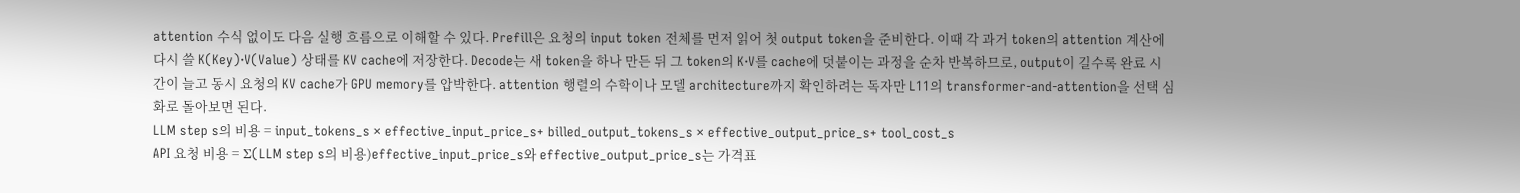attention 수식 없이도 다음 실행 흐름으로 이해할 수 있다. Prefill은 요청의 input token 전체를 먼저 읽어 첫 output token을 준비한다. 이때 각 과거 token의 attention 계산에 다시 쓸 K(Key)·V(Value) 상태를 KV cache에 저장한다. Decode는 새 token을 하나 만든 뒤 그 token의 K·V를 cache에 덧붙이는 과정을 순차 반복하므로, output이 길수록 완료 시간이 늘고 동시 요청의 KV cache가 GPU memory를 압박한다. attention 행렬의 수학이나 모델 architecture까지 확인하려는 독자만 L11의 transformer-and-attention을 선택 심화로 돌아보면 된다.
LLM step s의 비용 = input_tokens_s × effective_input_price_s+ billed_output_tokens_s × effective_output_price_s+ tool_cost_s
API 요청 비용 = Σ(LLM step s의 비용)effective_input_price_s와 effective_output_price_s는 가격표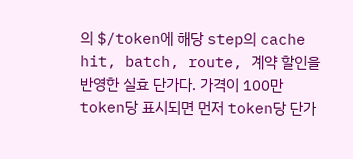의 $/token에 해당 step의 cache hit, batch, route, 계약 할인을 반영한 실효 단가다. 가격이 100만 token당 표시되면 먼저 token당 단가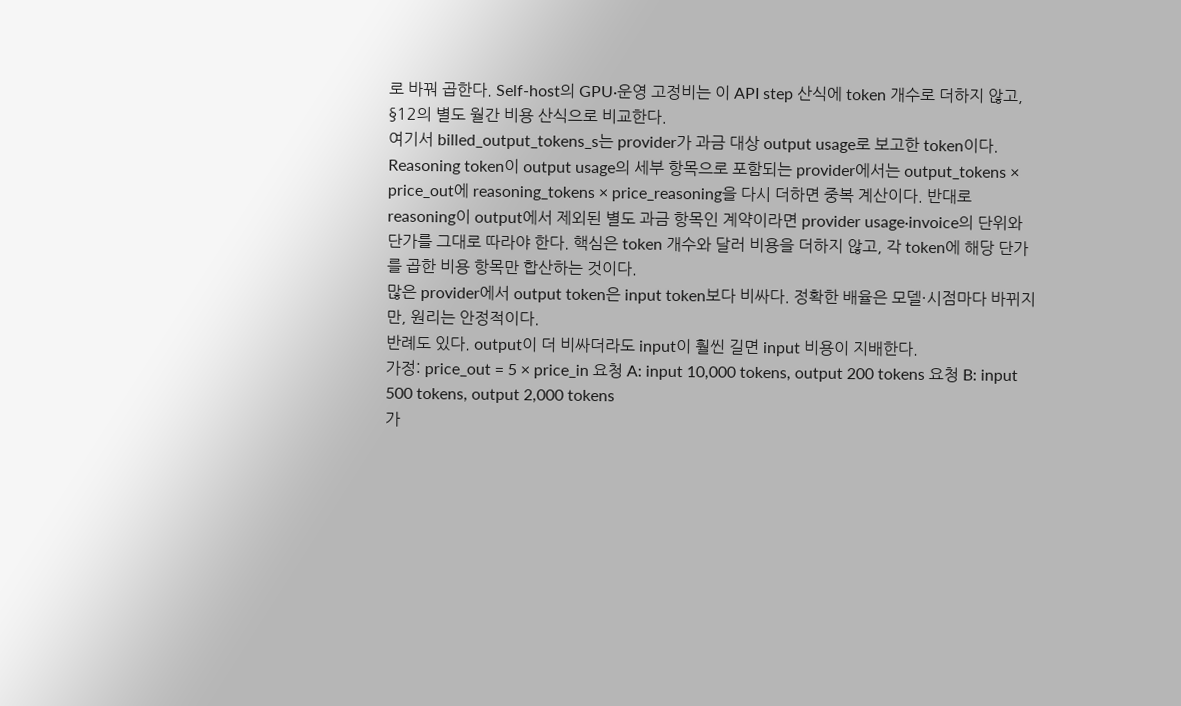로 바꿔 곱한다. Self-host의 GPU·운영 고정비는 이 API step 산식에 token 개수로 더하지 않고, §12의 별도 월간 비용 산식으로 비교한다.
여기서 billed_output_tokens_s는 provider가 과금 대상 output usage로 보고한 token이다. Reasoning token이 output usage의 세부 항목으로 포함되는 provider에서는 output_tokens × price_out에 reasoning_tokens × price_reasoning을 다시 더하면 중복 계산이다. 반대로 reasoning이 output에서 제외된 별도 과금 항목인 계약이라면 provider usage·invoice의 단위와 단가를 그대로 따라야 한다. 핵심은 token 개수와 달러 비용을 더하지 않고, 각 token에 해당 단가를 곱한 비용 항목만 합산하는 것이다.
많은 provider에서 output token은 input token보다 비싸다. 정확한 배율은 모델·시점마다 바뀌지만, 원리는 안정적이다.
반례도 있다. output이 더 비싸더라도 input이 훨씬 길면 input 비용이 지배한다.
가정: price_out = 5 × price_in 요청 A: input 10,000 tokens, output 200 tokens 요청 B: input 500 tokens, output 2,000 tokens
가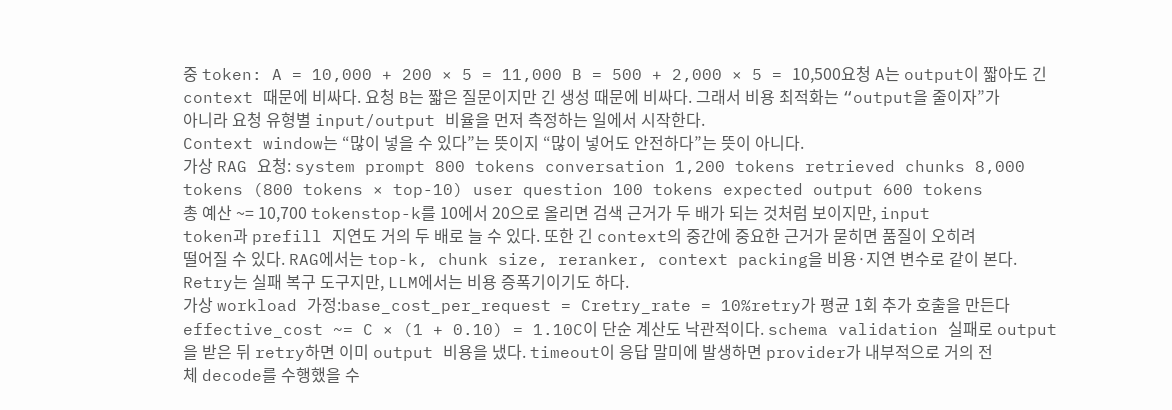중 token: A = 10,000 + 200 × 5 = 11,000 B = 500 + 2,000 × 5 = 10,500요청 A는 output이 짧아도 긴 context 때문에 비싸다. 요청 B는 짧은 질문이지만 긴 생성 때문에 비싸다. 그래서 비용 최적화는 “output을 줄이자”가 아니라 요청 유형별 input/output 비율을 먼저 측정하는 일에서 시작한다.
Context window는 “많이 넣을 수 있다”는 뜻이지 “많이 넣어도 안전하다”는 뜻이 아니다.
가상 RAG 요청: system prompt 800 tokens conversation 1,200 tokens retrieved chunks 8,000 tokens (800 tokens × top-10) user question 100 tokens expected output 600 tokens
총 예산 ~= 10,700 tokenstop-k를 10에서 20으로 올리면 검색 근거가 두 배가 되는 것처럼 보이지만, input token과 prefill 지연도 거의 두 배로 늘 수 있다. 또한 긴 context의 중간에 중요한 근거가 묻히면 품질이 오히려 떨어질 수 있다. RAG에서는 top-k, chunk size, reranker, context packing을 비용·지연 변수로 같이 본다.
Retry는 실패 복구 도구지만, LLM에서는 비용 증폭기이기도 하다.
가상 workload 가정:base_cost_per_request = Cretry_rate = 10%retry가 평균 1회 추가 호출을 만든다
effective_cost ~= C × (1 + 0.10) = 1.10C이 단순 계산도 낙관적이다. schema validation 실패로 output을 받은 뒤 retry하면 이미 output 비용을 냈다. timeout이 응답 말미에 발생하면 provider가 내부적으로 거의 전체 decode를 수행했을 수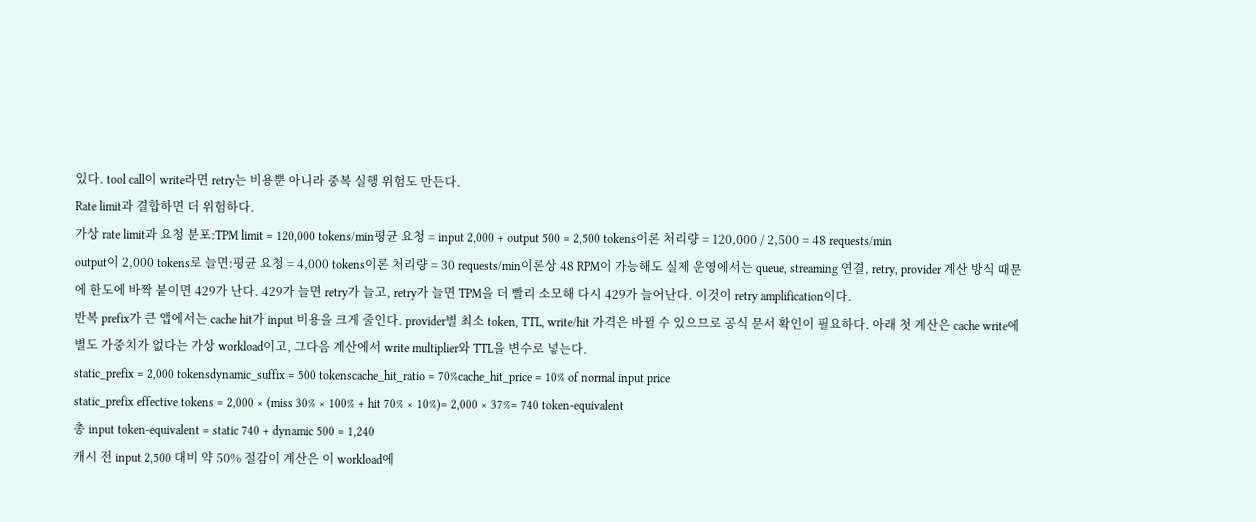있다. tool call이 write라면 retry는 비용뿐 아니라 중복 실행 위험도 만든다.
Rate limit과 결합하면 더 위험하다.
가상 rate limit과 요청 분포:TPM limit = 120,000 tokens/min평균 요청 = input 2,000 + output 500 = 2,500 tokens이론 처리량 = 120,000 / 2,500 = 48 requests/min
output이 2,000 tokens로 늘면:평균 요청 = 4,000 tokens이론 처리량 = 30 requests/min이론상 48 RPM이 가능해도 실제 운영에서는 queue, streaming 연결, retry, provider 계산 방식 때문에 한도에 바짝 붙이면 429가 난다. 429가 늘면 retry가 늘고, retry가 늘면 TPM을 더 빨리 소모해 다시 429가 늘어난다. 이것이 retry amplification이다.
반복 prefix가 큰 앱에서는 cache hit가 input 비용을 크게 줄인다. provider별 최소 token, TTL, write/hit 가격은 바뀔 수 있으므로 공식 문서 확인이 필요하다. 아래 첫 계산은 cache write에 별도 가중치가 없다는 가상 workload이고, 그다음 계산에서 write multiplier와 TTL을 변수로 넣는다.
static_prefix = 2,000 tokensdynamic_suffix = 500 tokenscache_hit_ratio = 70%cache_hit_price = 10% of normal input price
static_prefix effective tokens = 2,000 × (miss 30% × 100% + hit 70% × 10%)= 2,000 × 37%= 740 token-equivalent
총 input token-equivalent = static 740 + dynamic 500 = 1,240
캐시 전 input 2,500 대비 약 50% 절감이 계산은 이 workload에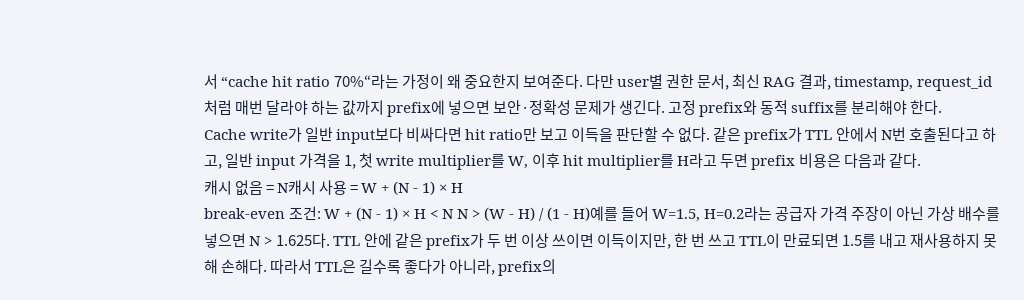서 “cache hit ratio 70%“라는 가정이 왜 중요한지 보여준다. 다만 user별 권한 문서, 최신 RAG 결과, timestamp, request_id처럼 매번 달라야 하는 값까지 prefix에 넣으면 보안·정확성 문제가 생긴다. 고정 prefix와 동적 suffix를 분리해야 한다.
Cache write가 일반 input보다 비싸다면 hit ratio만 보고 이득을 판단할 수 없다. 같은 prefix가 TTL 안에서 N번 호출된다고 하고, 일반 input 가격을 1, 첫 write multiplier를 W, 이후 hit multiplier를 H라고 두면 prefix 비용은 다음과 같다.
캐시 없음 = N캐시 사용 = W + (N - 1) × H
break-even 조건: W + (N - 1) × H < N N > (W - H) / (1 - H)예를 들어 W=1.5, H=0.2라는 공급자 가격 주장이 아닌 가상 배수를 넣으면 N > 1.625다. TTL 안에 같은 prefix가 두 번 이상 쓰이면 이득이지만, 한 번 쓰고 TTL이 만료되면 1.5를 내고 재사용하지 못해 손해다. 따라서 TTL은 길수록 좋다가 아니라, prefix의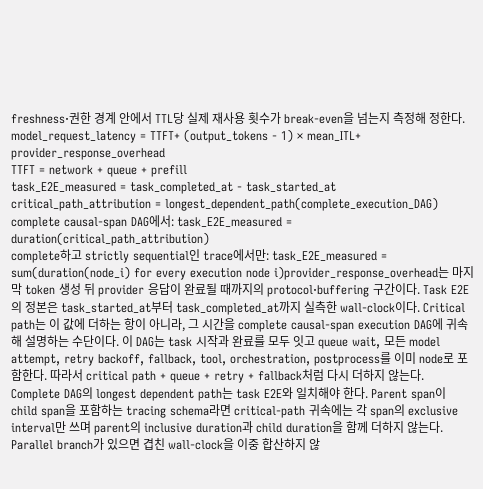freshness·권한 경계 안에서 TTL당 실제 재사용 횟수가 break-even을 넘는지 측정해 정한다.
model_request_latency = TTFT+ (output_tokens - 1) × mean_ITL+ provider_response_overhead
TTFT = network + queue + prefill
task_E2E_measured = task_completed_at - task_started_at
critical_path_attribution = longest_dependent_path(complete_execution_DAG)
complete causal-span DAG에서: task_E2E_measured = duration(critical_path_attribution)
complete하고 strictly sequential인 trace에서만: task_E2E_measured = sum(duration(node_i) for every execution node i)provider_response_overhead는 마지막 token 생성 뒤 provider 응답이 완료될 때까지의 protocol·buffering 구간이다. Task E2E의 정본은 task_started_at부터 task_completed_at까지 실측한 wall-clock이다. Critical path는 이 값에 더하는 항이 아니라, 그 시간을 complete causal-span execution DAG에 귀속해 설명하는 수단이다. 이 DAG는 task 시작과 완료를 모두 잇고 queue wait, 모든 model attempt, retry backoff, fallback, tool, orchestration, postprocess를 이미 node로 포함한다. 따라서 critical path + queue + retry + fallback처럼 다시 더하지 않는다.
Complete DAG의 longest dependent path는 task E2E와 일치해야 한다. Parent span이 child span을 포함하는 tracing schema라면 critical-path 귀속에는 각 span의 exclusive interval만 쓰며 parent의 inclusive duration과 child duration을 함께 더하지 않는다. Parallel branch가 있으면 겹친 wall-clock을 이중 합산하지 않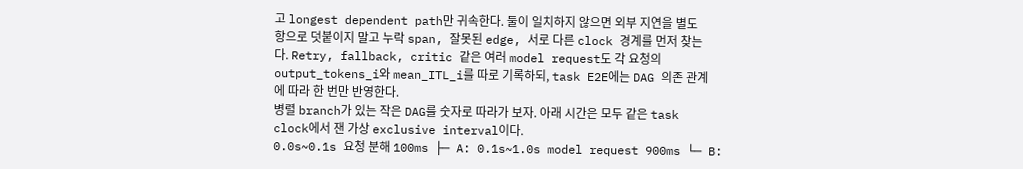고 longest dependent path만 귀속한다. 둘이 일치하지 않으면 외부 지연을 별도 항으로 덧붙이지 말고 누락 span, 잘못된 edge, 서로 다른 clock 경계를 먼저 찾는다. Retry, fallback, critic 같은 여러 model request도 각 요청의 output_tokens_i와 mean_ITL_i를 따로 기록하되, task E2E에는 DAG 의존 관계에 따라 한 번만 반영한다.
병렬 branch가 있는 작은 DAG를 숫자로 따라가 보자. 아래 시간은 모두 같은 task clock에서 잰 가상 exclusive interval이다.
0.0s~0.1s 요청 분해 100ms ├─ A: 0.1s~1.0s model request 900ms └─ B: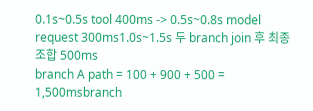0.1s~0.5s tool 400ms -> 0.5s~0.8s model request 300ms1.0s~1.5s 두 branch join 후 최종 조합 500ms
branch A path = 100 + 900 + 500 = 1,500msbranch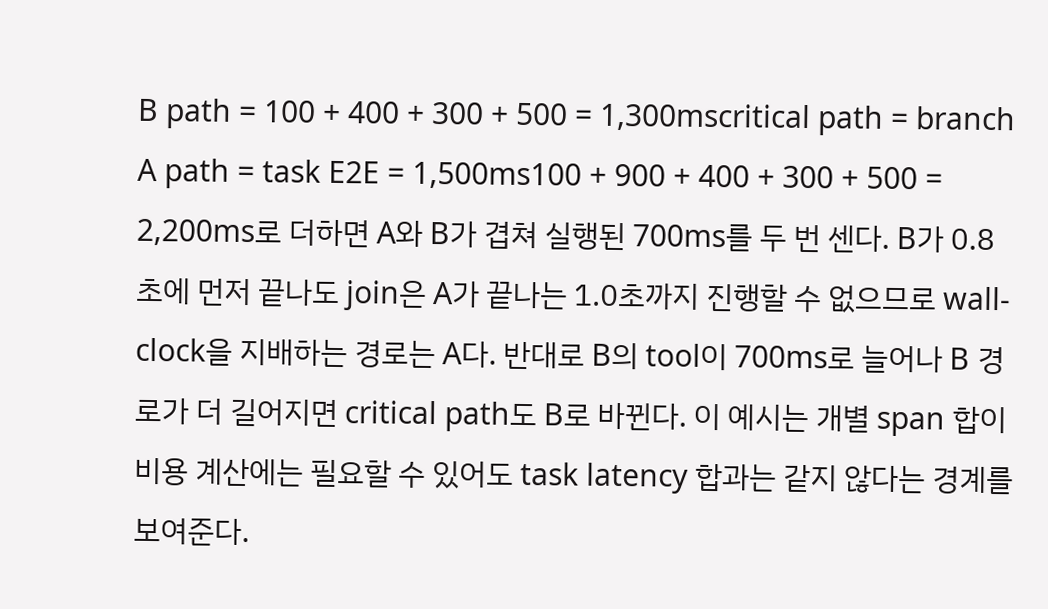B path = 100 + 400 + 300 + 500 = 1,300mscritical path = branch A path = task E2E = 1,500ms100 + 900 + 400 + 300 + 500 = 2,200ms로 더하면 A와 B가 겹쳐 실행된 700ms를 두 번 센다. B가 0.8초에 먼저 끝나도 join은 A가 끝나는 1.0초까지 진행할 수 없으므로 wall-clock을 지배하는 경로는 A다. 반대로 B의 tool이 700ms로 늘어나 B 경로가 더 길어지면 critical path도 B로 바뀐다. 이 예시는 개별 span 합이 비용 계산에는 필요할 수 있어도 task latency 합과는 같지 않다는 경계를 보여준다.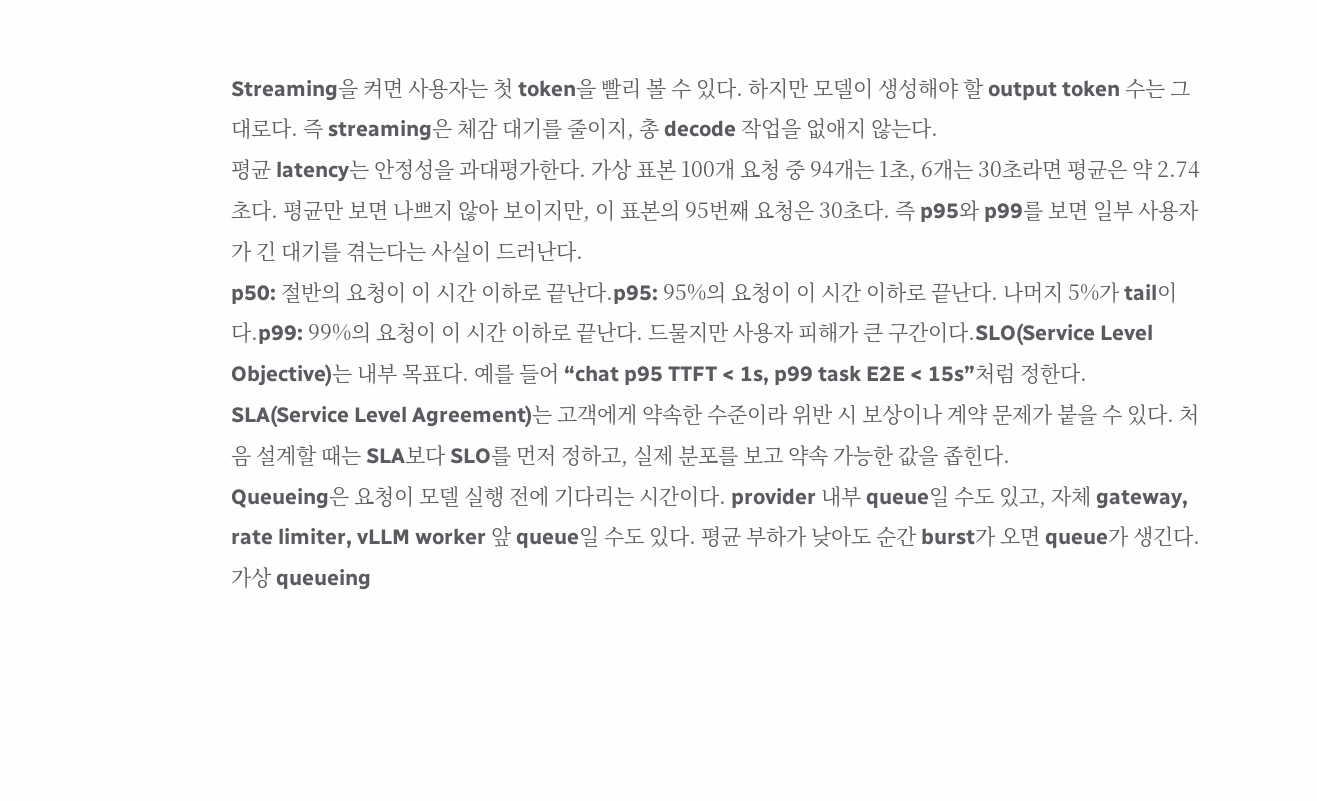Streaming을 켜면 사용자는 첫 token을 빨리 볼 수 있다. 하지만 모델이 생성해야 할 output token 수는 그대로다. 즉 streaming은 체감 대기를 줄이지, 총 decode 작업을 없애지 않는다.
평균 latency는 안정성을 과대평가한다. 가상 표본 100개 요청 중 94개는 1초, 6개는 30초라면 평균은 약 2.74초다. 평균만 보면 나쁘지 않아 보이지만, 이 표본의 95번째 요청은 30초다. 즉 p95와 p99를 보면 일부 사용자가 긴 대기를 겪는다는 사실이 드러난다.
p50: 절반의 요청이 이 시간 이하로 끝난다.p95: 95%의 요청이 이 시간 이하로 끝난다. 나머지 5%가 tail이다.p99: 99%의 요청이 이 시간 이하로 끝난다. 드물지만 사용자 피해가 큰 구간이다.SLO(Service Level Objective)는 내부 목표다. 예를 들어 “chat p95 TTFT < 1s, p99 task E2E < 15s”처럼 정한다. SLA(Service Level Agreement)는 고객에게 약속한 수준이라 위반 시 보상이나 계약 문제가 붙을 수 있다. 처음 설계할 때는 SLA보다 SLO를 먼저 정하고, 실제 분포를 보고 약속 가능한 값을 좁힌다.
Queueing은 요청이 모델 실행 전에 기다리는 시간이다. provider 내부 queue일 수도 있고, 자체 gateway, rate limiter, vLLM worker 앞 queue일 수도 있다. 평균 부하가 낮아도 순간 burst가 오면 queue가 생긴다.
가상 queueing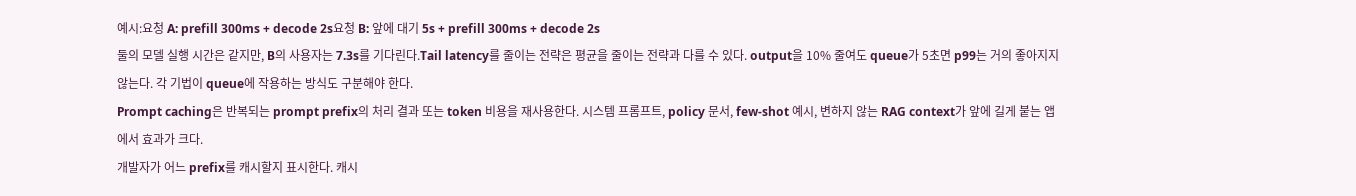예시:요청 A: prefill 300ms + decode 2s요청 B: 앞에 대기 5s + prefill 300ms + decode 2s
둘의 모델 실행 시간은 같지만, B의 사용자는 7.3s를 기다린다.Tail latency를 줄이는 전략은 평균을 줄이는 전략과 다를 수 있다. output을 10% 줄여도 queue가 5초면 p99는 거의 좋아지지 않는다. 각 기법이 queue에 작용하는 방식도 구분해야 한다.
Prompt caching은 반복되는 prompt prefix의 처리 결과 또는 token 비용을 재사용한다. 시스템 프롬프트, policy 문서, few-shot 예시, 변하지 않는 RAG context가 앞에 길게 붙는 앱에서 효과가 크다.
개발자가 어느 prefix를 캐시할지 표시한다. 캐시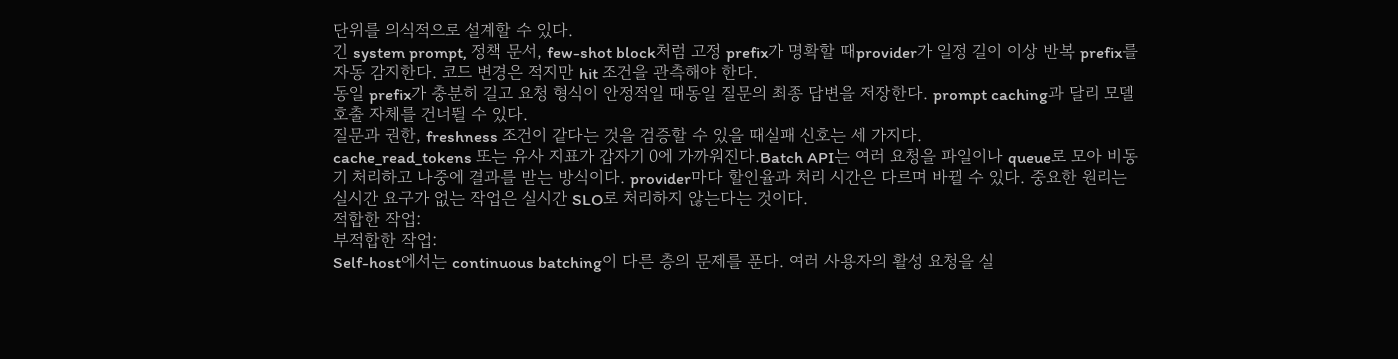단위를 의식적으로 설계할 수 있다.
긴 system prompt, 정책 문서, few-shot block처럼 고정 prefix가 명확할 때provider가 일정 길이 이상 반복 prefix를 자동 감지한다. 코드 변경은 적지만 hit 조건을 관측해야 한다.
동일 prefix가 충분히 길고 요청 형식이 안정적일 때동일 질문의 최종 답변을 저장한다. prompt caching과 달리 모델 호출 자체를 건너뛸 수 있다.
질문과 권한, freshness 조건이 같다는 것을 검증할 수 있을 때실패 신호는 세 가지다.
cache_read_tokens 또는 유사 지표가 갑자기 0에 가까워진다.Batch API는 여러 요청을 파일이나 queue로 모아 비동기 처리하고 나중에 결과를 받는 방식이다. provider마다 할인율과 처리 시간은 다르며 바뀔 수 있다. 중요한 원리는 실시간 요구가 없는 작업은 실시간 SLO로 처리하지 않는다는 것이다.
적합한 작업:
부적합한 작업:
Self-host에서는 continuous batching이 다른 층의 문제를 푼다. 여러 사용자의 활성 요청을 실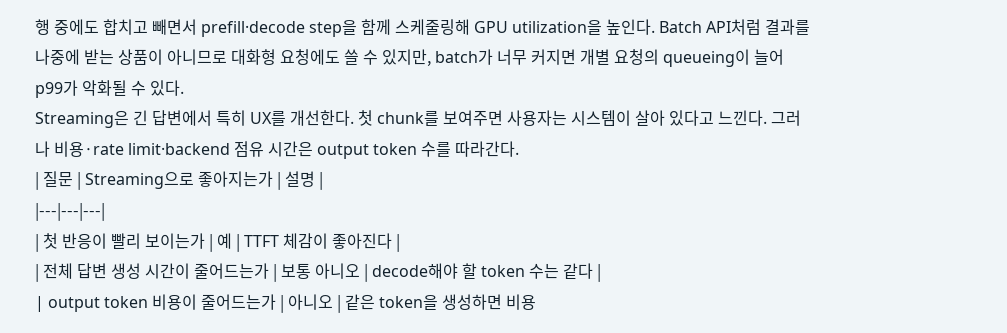행 중에도 합치고 빼면서 prefill·decode step을 함께 스케줄링해 GPU utilization을 높인다. Batch API처럼 결과를 나중에 받는 상품이 아니므로 대화형 요청에도 쓸 수 있지만, batch가 너무 커지면 개별 요청의 queueing이 늘어 p99가 악화될 수 있다.
Streaming은 긴 답변에서 특히 UX를 개선한다. 첫 chunk를 보여주면 사용자는 시스템이 살아 있다고 느낀다. 그러나 비용·rate limit·backend 점유 시간은 output token 수를 따라간다.
| 질문 | Streaming으로 좋아지는가 | 설명 |
|---|---|---|
| 첫 반응이 빨리 보이는가 | 예 | TTFT 체감이 좋아진다 |
| 전체 답변 생성 시간이 줄어드는가 | 보통 아니오 | decode해야 할 token 수는 같다 |
| output token 비용이 줄어드는가 | 아니오 | 같은 token을 생성하면 비용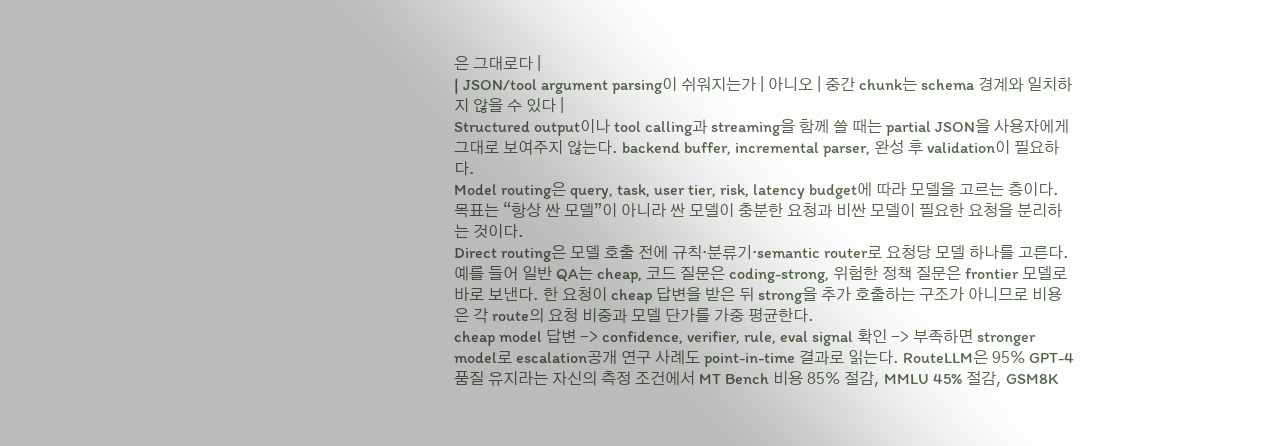은 그대로다 |
| JSON/tool argument parsing이 쉬워지는가 | 아니오 | 중간 chunk는 schema 경계와 일치하지 않을 수 있다 |
Structured output이나 tool calling과 streaming을 함께 쓸 때는 partial JSON을 사용자에게 그대로 보여주지 않는다. backend buffer, incremental parser, 완성 후 validation이 필요하다.
Model routing은 query, task, user tier, risk, latency budget에 따라 모델을 고르는 층이다. 목표는 “항상 싼 모델”이 아니라 싼 모델이 충분한 요청과 비싼 모델이 필요한 요청을 분리하는 것이다.
Direct routing은 모델 호출 전에 규칙·분류기·semantic router로 요청당 모델 하나를 고른다. 예를 들어 일반 QA는 cheap, 코드 질문은 coding-strong, 위험한 정책 질문은 frontier 모델로 바로 보낸다. 한 요청이 cheap 답변을 받은 뒤 strong을 추가 호출하는 구조가 아니므로 비용은 각 route의 요청 비중과 모델 단가를 가중 평균한다.
cheap model 답변 -> confidence, verifier, rule, eval signal 확인 -> 부족하면 stronger model로 escalation공개 연구 사례도 point-in-time 결과로 읽는다. RouteLLM은 95% GPT-4 품질 유지라는 자신의 측정 조건에서 MT Bench 비용 85% 절감, MMLU 45% 절감, GSM8K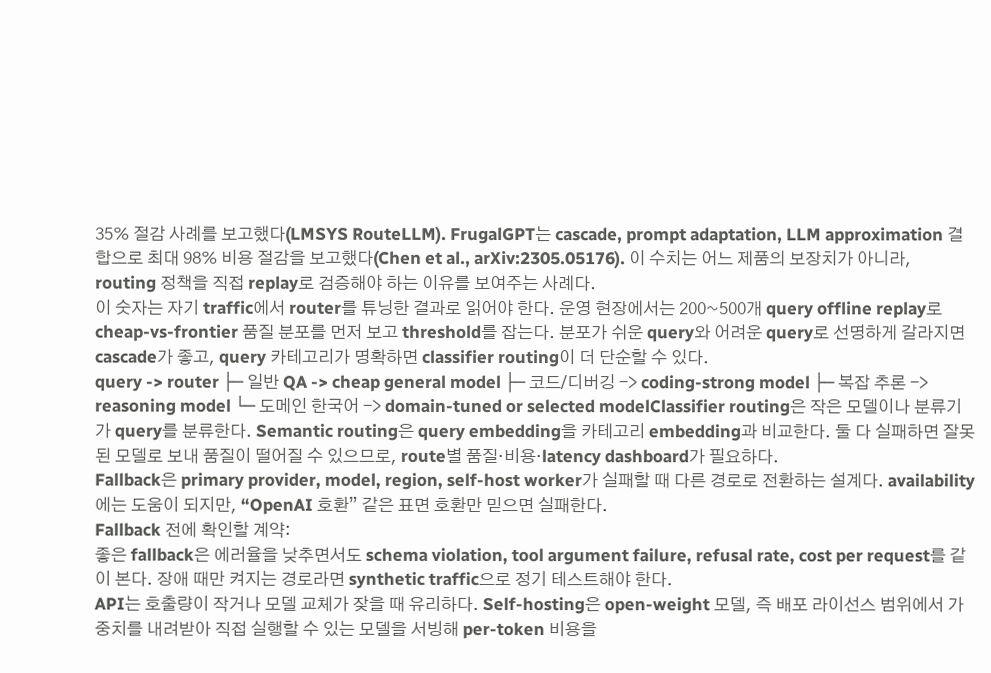35% 절감 사례를 보고했다(LMSYS RouteLLM). FrugalGPT는 cascade, prompt adaptation, LLM approximation 결합으로 최대 98% 비용 절감을 보고했다(Chen et al., arXiv:2305.05176). 이 수치는 어느 제품의 보장치가 아니라, routing 정책을 직접 replay로 검증해야 하는 이유를 보여주는 사례다.
이 숫자는 자기 traffic에서 router를 튜닝한 결과로 읽어야 한다. 운영 현장에서는 200~500개 query offline replay로 cheap-vs-frontier 품질 분포를 먼저 보고 threshold를 잡는다. 분포가 쉬운 query와 어려운 query로 선명하게 갈라지면 cascade가 좋고, query 카테고리가 명확하면 classifier routing이 더 단순할 수 있다.
query -> router ├─ 일반 QA -> cheap general model ├─ 코드/디버깅 -> coding-strong model ├─ 복잡 추론 -> reasoning model └─ 도메인 한국어 -> domain-tuned or selected modelClassifier routing은 작은 모델이나 분류기가 query를 분류한다. Semantic routing은 query embedding을 카테고리 embedding과 비교한다. 둘 다 실패하면 잘못된 모델로 보내 품질이 떨어질 수 있으므로, route별 품질·비용·latency dashboard가 필요하다.
Fallback은 primary provider, model, region, self-host worker가 실패할 때 다른 경로로 전환하는 설계다. availability에는 도움이 되지만, “OpenAI 호환” 같은 표면 호환만 믿으면 실패한다.
Fallback 전에 확인할 계약:
좋은 fallback은 에러율을 낮추면서도 schema violation, tool argument failure, refusal rate, cost per request를 같이 본다. 장애 때만 켜지는 경로라면 synthetic traffic으로 정기 테스트해야 한다.
API는 호출량이 작거나 모델 교체가 잦을 때 유리하다. Self-hosting은 open-weight 모델, 즉 배포 라이선스 범위에서 가중치를 내려받아 직접 실행할 수 있는 모델을 서빙해 per-token 비용을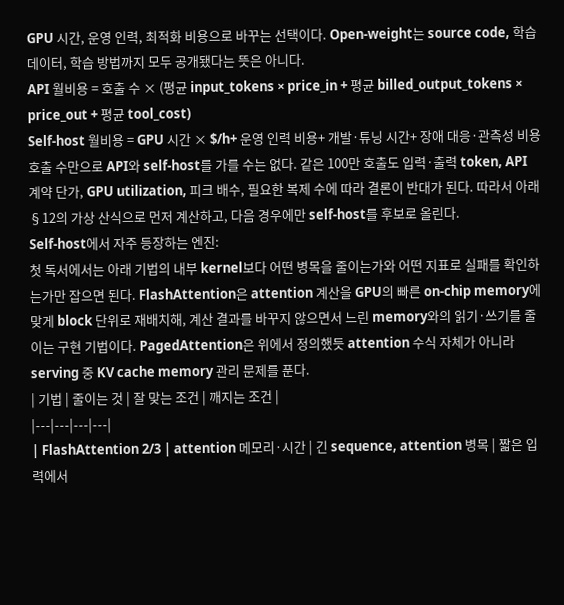GPU 시간, 운영 인력, 최적화 비용으로 바꾸는 선택이다. Open-weight는 source code, 학습 데이터, 학습 방법까지 모두 공개됐다는 뜻은 아니다.
API 월비용 = 호출 수 × (평균 input_tokens × price_in + 평균 billed_output_tokens × price_out + 평균 tool_cost)
Self-host 월비용 = GPU 시간 × $/h+ 운영 인력 비용+ 개발·튜닝 시간+ 장애 대응·관측성 비용호출 수만으로 API와 self-host를 가를 수는 없다. 같은 100만 호출도 입력·출력 token, API 계약 단가, GPU utilization, 피크 배수, 필요한 복제 수에 따라 결론이 반대가 된다. 따라서 아래 §12의 가상 산식으로 먼저 계산하고, 다음 경우에만 self-host를 후보로 올린다.
Self-host에서 자주 등장하는 엔진:
첫 독서에서는 아래 기법의 내부 kernel보다 어떤 병목을 줄이는가와 어떤 지표로 실패를 확인하는가만 잡으면 된다. FlashAttention은 attention 계산을 GPU의 빠른 on-chip memory에 맞게 block 단위로 재배치해, 계산 결과를 바꾸지 않으면서 느린 memory와의 읽기·쓰기를 줄이는 구현 기법이다. PagedAttention은 위에서 정의했듯 attention 수식 자체가 아니라 serving 중 KV cache memory 관리 문제를 푼다.
| 기법 | 줄이는 것 | 잘 맞는 조건 | 깨지는 조건 |
|---|---|---|---|
| FlashAttention 2/3 | attention 메모리·시간 | 긴 sequence, attention 병목 | 짧은 입력에서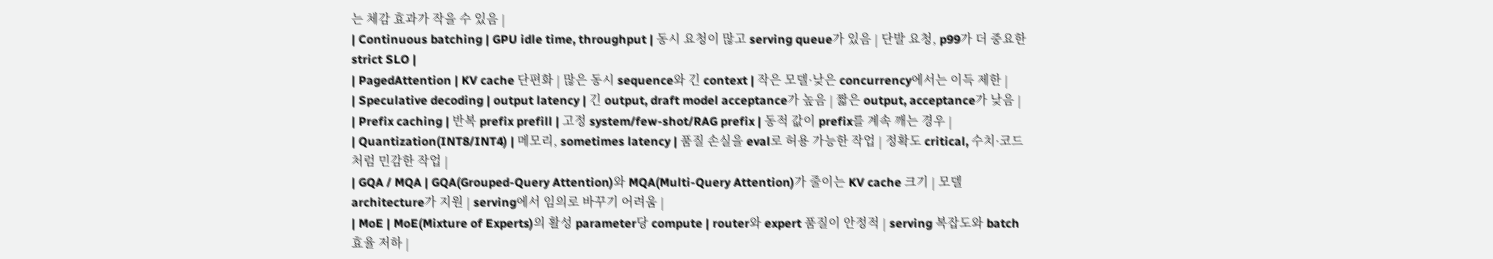는 체감 효과가 작을 수 있음 |
| Continuous batching | GPU idle time, throughput | 동시 요청이 많고 serving queue가 있음 | 단발 요청, p99가 더 중요한 strict SLO |
| PagedAttention | KV cache 단편화 | 많은 동시 sequence와 긴 context | 작은 모델·낮은 concurrency에서는 이득 제한 |
| Speculative decoding | output latency | 긴 output, draft model acceptance가 높음 | 짧은 output, acceptance가 낮음 |
| Prefix caching | 반복 prefix prefill | 고정 system/few-shot/RAG prefix | 동적 값이 prefix를 계속 깨는 경우 |
| Quantization(INT8/INT4) | 메모리, sometimes latency | 품질 손실을 eval로 허용 가능한 작업 | 정확도 critical, 수치·코드처럼 민감한 작업 |
| GQA / MQA | GQA(Grouped-Query Attention)와 MQA(Multi-Query Attention)가 줄이는 KV cache 크기 | 모델 architecture가 지원 | serving에서 임의로 바꾸기 어려움 |
| MoE | MoE(Mixture of Experts)의 활성 parameter당 compute | router와 expert 품질이 안정적 | serving 복잡도와 batch 효율 저하 |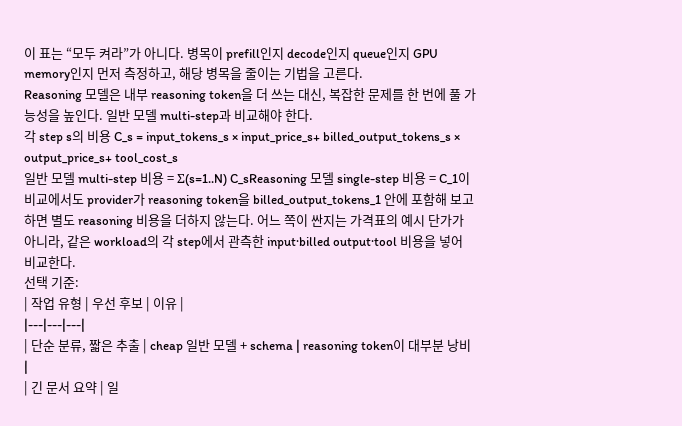이 표는 “모두 켜라”가 아니다. 병목이 prefill인지 decode인지 queue인지 GPU memory인지 먼저 측정하고, 해당 병목을 줄이는 기법을 고른다.
Reasoning 모델은 내부 reasoning token을 더 쓰는 대신, 복잡한 문제를 한 번에 풀 가능성을 높인다. 일반 모델 multi-step과 비교해야 한다.
각 step s의 비용 C_s = input_tokens_s × input_price_s+ billed_output_tokens_s × output_price_s+ tool_cost_s
일반 모델 multi-step 비용 = Σ(s=1..N) C_sReasoning 모델 single-step 비용 = C_1이 비교에서도 provider가 reasoning token을 billed_output_tokens_1 안에 포함해 보고하면 별도 reasoning 비용을 더하지 않는다. 어느 쪽이 싼지는 가격표의 예시 단가가 아니라, 같은 workload의 각 step에서 관측한 input·billed output·tool 비용을 넣어 비교한다.
선택 기준:
| 작업 유형 | 우선 후보 | 이유 |
|---|---|---|
| 단순 분류, 짧은 추출 | cheap 일반 모델 + schema | reasoning token이 대부분 낭비 |
| 긴 문서 요약 | 일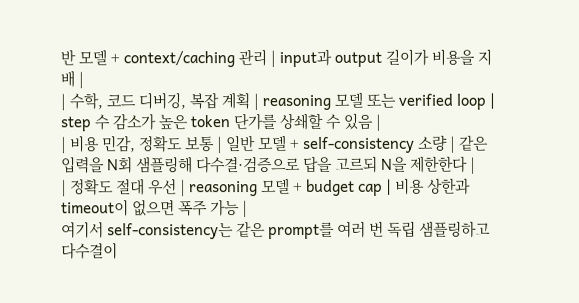반 모델 + context/caching 관리 | input과 output 길이가 비용을 지배 |
| 수학, 코드 디버깅, 복잡 계획 | reasoning 모델 또는 verified loop | step 수 감소가 높은 token 단가를 상쇄할 수 있음 |
| 비용 민감, 정확도 보통 | 일반 모델 + self-consistency 소량 | 같은 입력을 N회 샘플링해 다수결·검증으로 답을 고르되 N을 제한한다 |
| 정확도 절대 우선 | reasoning 모델 + budget cap | 비용 상한과 timeout이 없으면 폭주 가능 |
여기서 self-consistency는 같은 prompt를 여러 번 독립 샘플링하고 다수결이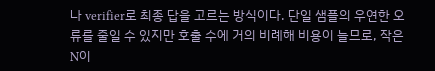나 verifier로 최종 답을 고르는 방식이다. 단일 샘플의 우연한 오류를 줄일 수 있지만 호출 수에 거의 비례해 비용이 늘므로, 작은 N이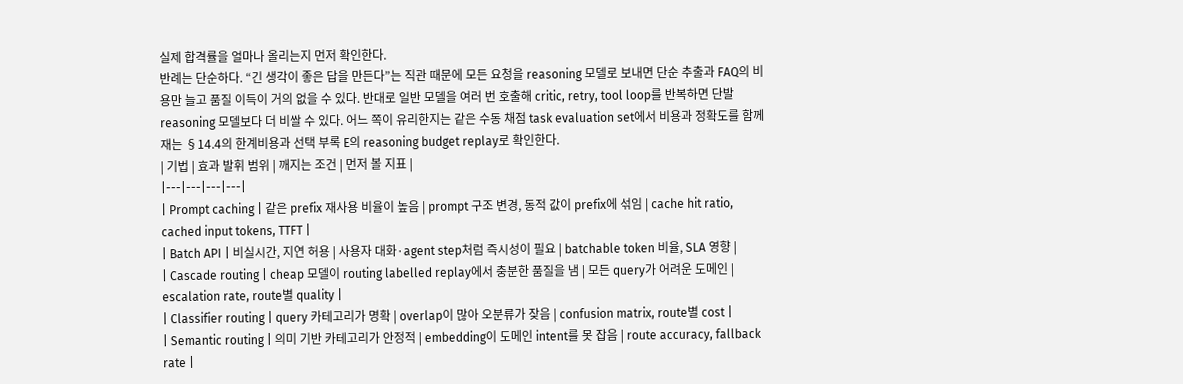실제 합격률을 얼마나 올리는지 먼저 확인한다.
반례는 단순하다. “긴 생각이 좋은 답을 만든다”는 직관 때문에 모든 요청을 reasoning 모델로 보내면 단순 추출과 FAQ의 비용만 늘고 품질 이득이 거의 없을 수 있다. 반대로 일반 모델을 여러 번 호출해 critic, retry, tool loop를 반복하면 단발 reasoning 모델보다 더 비쌀 수 있다. 어느 쪽이 유리한지는 같은 수동 채점 task evaluation set에서 비용과 정확도를 함께 재는 §14.4의 한계비용과 선택 부록 E의 reasoning budget replay로 확인한다.
| 기법 | 효과 발휘 범위 | 깨지는 조건 | 먼저 볼 지표 |
|---|---|---|---|
| Prompt caching | 같은 prefix 재사용 비율이 높음 | prompt 구조 변경, 동적 값이 prefix에 섞임 | cache hit ratio, cached input tokens, TTFT |
| Batch API | 비실시간, 지연 허용 | 사용자 대화·agent step처럼 즉시성이 필요 | batchable token 비율, SLA 영향 |
| Cascade routing | cheap 모델이 routing labelled replay에서 충분한 품질을 냄 | 모든 query가 어려운 도메인 | escalation rate, route별 quality |
| Classifier routing | query 카테고리가 명확 | overlap이 많아 오분류가 잦음 | confusion matrix, route별 cost |
| Semantic routing | 의미 기반 카테고리가 안정적 | embedding이 도메인 intent를 못 잡음 | route accuracy, fallback rate |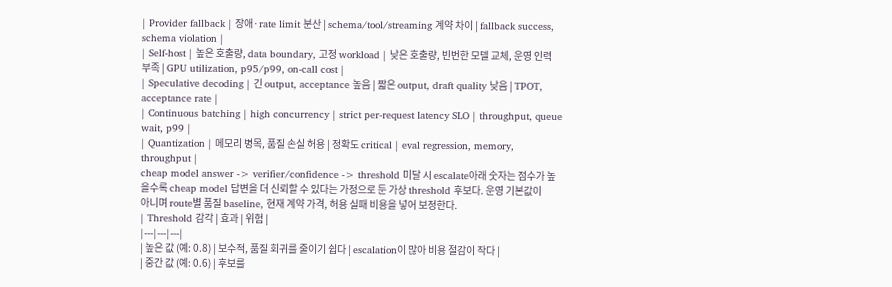| Provider fallback | 장애·rate limit 분산 | schema/tool/streaming 계약 차이 | fallback success, schema violation |
| Self-host | 높은 호출량, data boundary, 고정 workload | 낮은 호출량, 빈번한 모델 교체, 운영 인력 부족 | GPU utilization, p95/p99, on-call cost |
| Speculative decoding | 긴 output, acceptance 높음 | 짧은 output, draft quality 낮음 | TPOT, acceptance rate |
| Continuous batching | high concurrency | strict per-request latency SLO | throughput, queue wait, p99 |
| Quantization | 메모리 병목, 품질 손실 허용 | 정확도 critical | eval regression, memory, throughput |
cheap model answer -> verifier/confidence -> threshold 미달 시 escalate아래 숫자는 점수가 높을수록 cheap model 답변을 더 신뢰할 수 있다는 가정으로 둔 가상 threshold 후보다. 운영 기본값이 아니며 route별 품질 baseline, 현재 계약 가격, 허용 실패 비용을 넣어 보정한다.
| Threshold 감각 | 효과 | 위험 |
|---|---|---|
| 높은 값 (예: 0.8) | 보수적, 품질 회귀를 줄이기 쉽다 | escalation이 많아 비용 절감이 작다 |
| 중간 값 (예: 0.6) | 후보를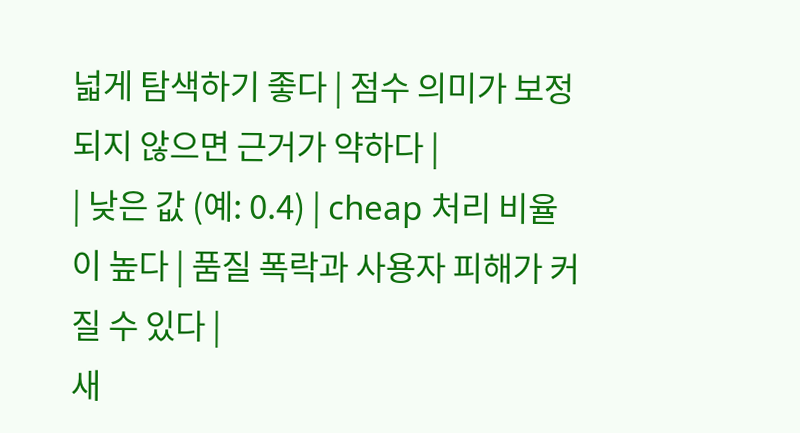넓게 탐색하기 좋다 | 점수 의미가 보정되지 않으면 근거가 약하다 |
| 낮은 값 (예: 0.4) | cheap 처리 비율이 높다 | 품질 폭락과 사용자 피해가 커질 수 있다 |
새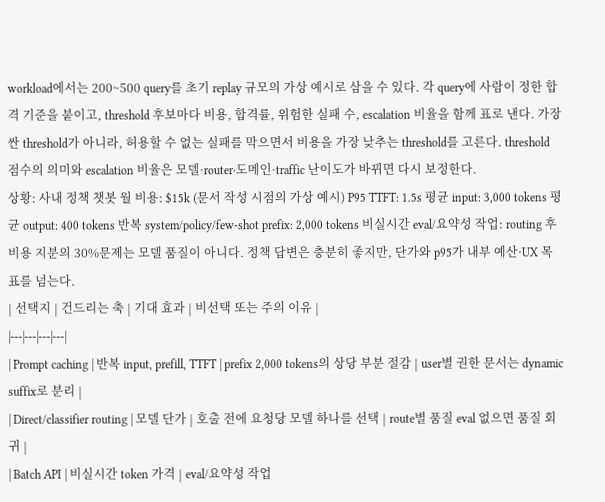workload에서는 200~500 query를 초기 replay 규모의 가상 예시로 삼을 수 있다. 각 query에 사람이 정한 합격 기준을 붙이고, threshold 후보마다 비용, 합격률, 위험한 실패 수, escalation 비율을 함께 표로 낸다. 가장 싼 threshold가 아니라, 허용할 수 없는 실패를 막으면서 비용을 가장 낮추는 threshold를 고른다. threshold 점수의 의미와 escalation 비율은 모델·router·도메인·traffic 난이도가 바뀌면 다시 보정한다.
상황: 사내 정책 챗봇 월 비용: $15k (문서 작성 시점의 가상 예시) P95 TTFT: 1.5s 평균 input: 3,000 tokens 평균 output: 400 tokens 반복 system/policy/few-shot prefix: 2,000 tokens 비실시간 eval/요약성 작업: routing 후 비용 지분의 30%문제는 모델 품질이 아니다. 정책 답변은 충분히 좋지만, 단가와 p95가 내부 예산·UX 목표를 넘는다.
| 선택지 | 건드리는 축 | 기대 효과 | 비선택 또는 주의 이유 |
|---|---|---|---|
| Prompt caching | 반복 input, prefill, TTFT | prefix 2,000 tokens의 상당 부분 절감 | user별 권한 문서는 dynamic suffix로 분리 |
| Direct/classifier routing | 모델 단가 | 호출 전에 요청당 모델 하나를 선택 | route별 품질 eval 없으면 품질 회귀 |
| Batch API | 비실시간 token 가격 | eval/요약성 작업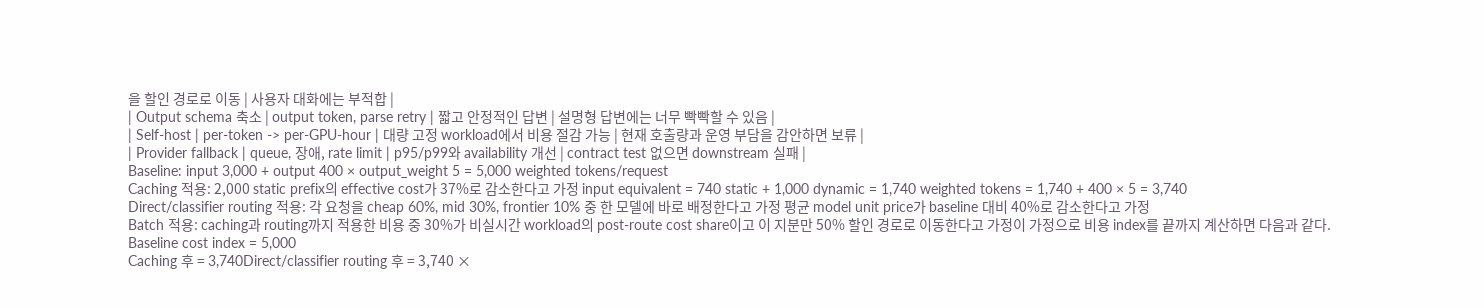을 할인 경로로 이동 | 사용자 대화에는 부적합 |
| Output schema 축소 | output token, parse retry | 짧고 안정적인 답변 | 설명형 답변에는 너무 빡빡할 수 있음 |
| Self-host | per-token -> per-GPU-hour | 대량 고정 workload에서 비용 절감 가능 | 현재 호출량과 운영 부담을 감안하면 보류 |
| Provider fallback | queue, 장애, rate limit | p95/p99와 availability 개선 | contract test 없으면 downstream 실패 |
Baseline: input 3,000 + output 400 × output_weight 5 = 5,000 weighted tokens/request
Caching 적용: 2,000 static prefix의 effective cost가 37%로 감소한다고 가정 input equivalent = 740 static + 1,000 dynamic = 1,740 weighted tokens = 1,740 + 400 × 5 = 3,740
Direct/classifier routing 적용: 각 요청을 cheap 60%, mid 30%, frontier 10% 중 한 모델에 바로 배정한다고 가정 평균 model unit price가 baseline 대비 40%로 감소한다고 가정
Batch 적용: caching과 routing까지 적용한 비용 중 30%가 비실시간 workload의 post-route cost share이고 이 지분만 50% 할인 경로로 이동한다고 가정이 가정으로 비용 index를 끝까지 계산하면 다음과 같다.
Baseline cost index = 5,000
Caching 후 = 3,740Direct/classifier routing 후 = 3,740 ×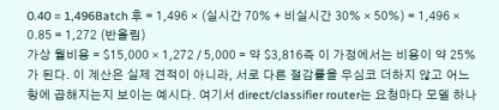0.40 = 1,496Batch 후 = 1,496 × (실시간 70% + 비실시간 30% × 50%) = 1,496 × 0.85 = 1,272 (반올림)
가상 월비용 = $15,000 × 1,272 / 5,000 = 약 $3,816즉 이 가정에서는 비용이 약 25%가 된다. 이 계산은 실제 견적이 아니라, 서로 다른 절감률을 무심코 더하지 않고 어느 항에 곱해지는지 보이는 예시다. 여기서 direct/classifier router는 요청마다 모델 하나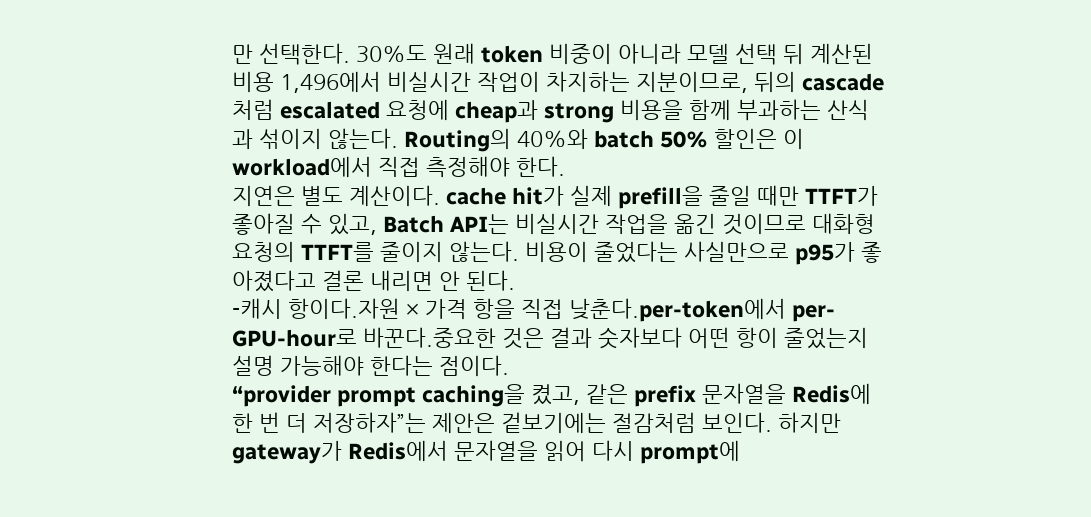만 선택한다. 30%도 원래 token 비중이 아니라 모델 선택 뒤 계산된 비용 1,496에서 비실시간 작업이 차지하는 지분이므로, 뒤의 cascade처럼 escalated 요청에 cheap과 strong 비용을 함께 부과하는 산식과 섞이지 않는다. Routing의 40%와 batch 50% 할인은 이 workload에서 직접 측정해야 한다.
지연은 별도 계산이다. cache hit가 실제 prefill을 줄일 때만 TTFT가 좋아질 수 있고, Batch API는 비실시간 작업을 옮긴 것이므로 대화형 요청의 TTFT를 줄이지 않는다. 비용이 줄었다는 사실만으로 p95가 좋아졌다고 결론 내리면 안 된다.
-캐시 항이다.자원 × 가격 항을 직접 낮춘다.per-token에서 per-GPU-hour로 바꾼다.중요한 것은 결과 숫자보다 어떤 항이 줄었는지 설명 가능해야 한다는 점이다.
“provider prompt caching을 켰고, 같은 prefix 문자열을 Redis에 한 번 더 저장하자”는 제안은 겉보기에는 절감처럼 보인다. 하지만 gateway가 Redis에서 문자열을 읽어 다시 prompt에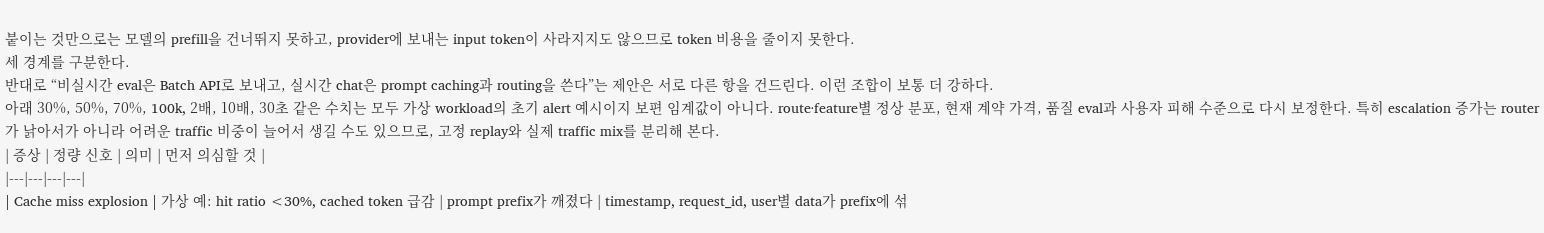붙이는 것만으로는 모델의 prefill을 건너뛰지 못하고, provider에 보내는 input token이 사라지지도 않으므로 token 비용을 줄이지 못한다.
세 경계를 구분한다.
반대로 “비실시간 eval은 Batch API로 보내고, 실시간 chat은 prompt caching과 routing을 쓴다”는 제안은 서로 다른 항을 건드린다. 이런 조합이 보통 더 강하다.
아래 30%, 50%, 70%, 100k, 2배, 10배, 30초 같은 수치는 모두 가상 workload의 초기 alert 예시이지 보편 임계값이 아니다. route·feature별 정상 분포, 현재 계약 가격, 품질 eval과 사용자 피해 수준으로 다시 보정한다. 특히 escalation 증가는 router가 낡아서가 아니라 어려운 traffic 비중이 늘어서 생길 수도 있으므로, 고정 replay와 실제 traffic mix를 분리해 본다.
| 증상 | 정량 신호 | 의미 | 먼저 의심할 것 |
|---|---|---|---|
| Cache miss explosion | 가상 예: hit ratio <30%, cached token 급감 | prompt prefix가 깨졌다 | timestamp, request_id, user별 data가 prefix에 섞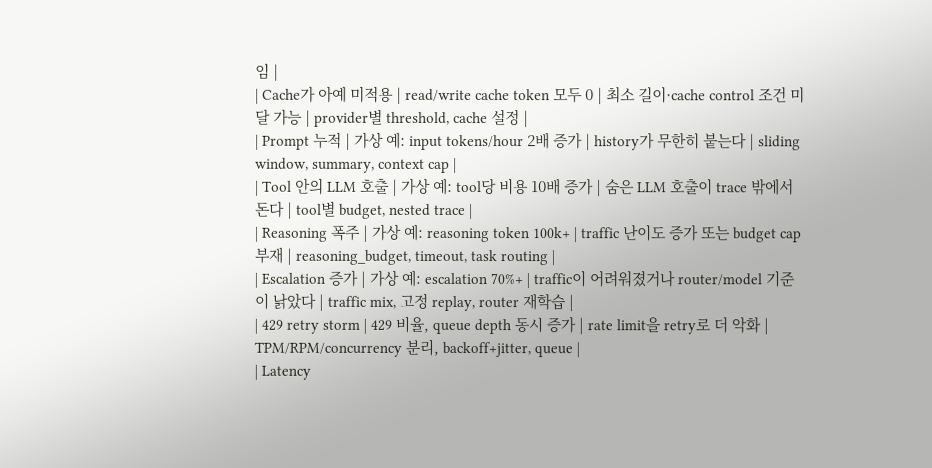임 |
| Cache가 아예 미적용 | read/write cache token 모두 0 | 최소 길이·cache control 조건 미달 가능 | provider별 threshold, cache 설정 |
| Prompt 누적 | 가상 예: input tokens/hour 2배 증가 | history가 무한히 붙는다 | sliding window, summary, context cap |
| Tool 안의 LLM 호출 | 가상 예: tool당 비용 10배 증가 | 숨은 LLM 호출이 trace 밖에서 돈다 | tool별 budget, nested trace |
| Reasoning 폭주 | 가상 예: reasoning token 100k+ | traffic 난이도 증가 또는 budget cap 부재 | reasoning_budget, timeout, task routing |
| Escalation 증가 | 가상 예: escalation 70%+ | traffic이 어려워졌거나 router/model 기준이 낡았다 | traffic mix, 고정 replay, router 재학습 |
| 429 retry storm | 429 비율, queue depth 동시 증가 | rate limit을 retry로 더 악화 | TPM/RPM/concurrency 분리, backoff+jitter, queue |
| Latency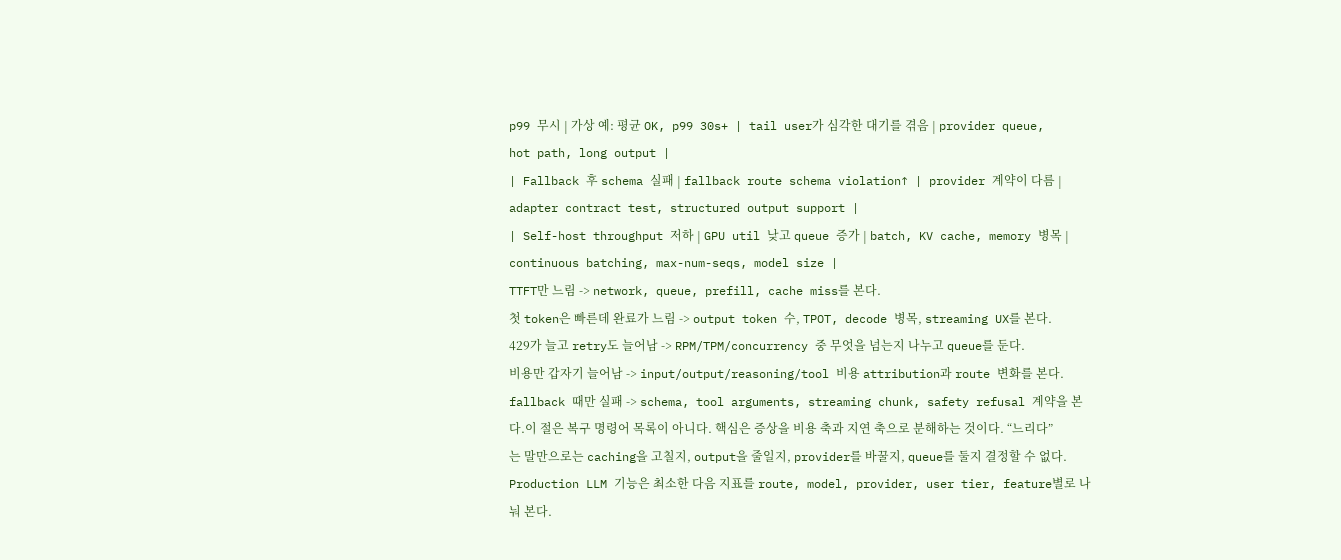p99 무시 | 가상 예: 평균 OK, p99 30s+ | tail user가 심각한 대기를 겪음 | provider queue, hot path, long output |
| Fallback 후 schema 실패 | fallback route schema violation↑ | provider 계약이 다름 | adapter contract test, structured output support |
| Self-host throughput 저하 | GPU util 낮고 queue 증가 | batch, KV cache, memory 병목 | continuous batching, max-num-seqs, model size |
TTFT만 느림 -> network, queue, prefill, cache miss를 본다.
첫 token은 빠른데 완료가 느림 -> output token 수, TPOT, decode 병목, streaming UX를 본다.
429가 늘고 retry도 늘어남 -> RPM/TPM/concurrency 중 무엇을 넘는지 나누고 queue를 둔다.
비용만 갑자기 늘어남 -> input/output/reasoning/tool 비용 attribution과 route 변화를 본다.
fallback 때만 실패 -> schema, tool arguments, streaming chunk, safety refusal 계약을 본다.이 절은 복구 명령어 목록이 아니다. 핵심은 증상을 비용 축과 지연 축으로 분해하는 것이다. “느리다”는 말만으로는 caching을 고칠지, output을 줄일지, provider를 바꿀지, queue를 둘지 결정할 수 없다.
Production LLM 기능은 최소한 다음 지표를 route, model, provider, user tier, feature별로 나눠 본다.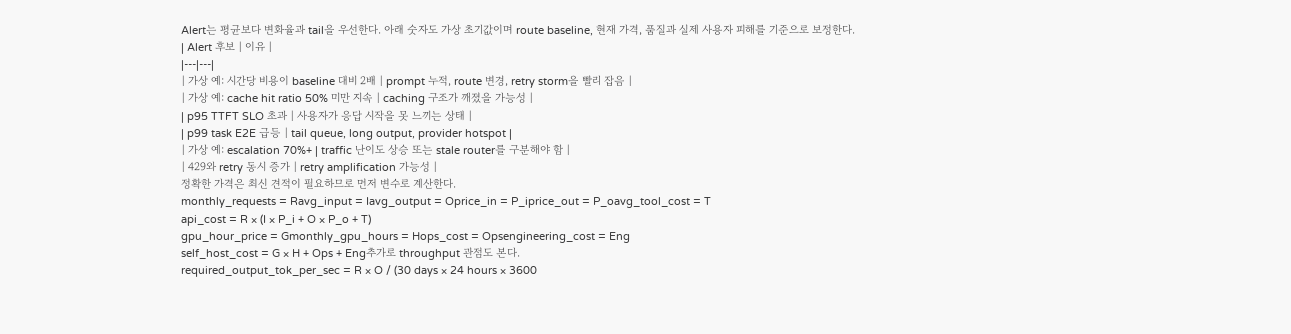Alert는 평균보다 변화율과 tail을 우선한다. 아래 숫자도 가상 초기값이며 route baseline, 현재 가격, 품질과 실제 사용자 피해를 기준으로 보정한다.
| Alert 후보 | 이유 |
|---|---|
| 가상 예: 시간당 비용이 baseline 대비 2배 | prompt 누적, route 변경, retry storm을 빨리 잡음 |
| 가상 예: cache hit ratio 50% 미만 지속 | caching 구조가 깨졌을 가능성 |
| p95 TTFT SLO 초과 | 사용자가 응답 시작을 못 느끼는 상태 |
| p99 task E2E 급등 | tail queue, long output, provider hotspot |
| 가상 예: escalation 70%+ | traffic 난이도 상승 또는 stale router를 구분해야 함 |
| 429와 retry 동시 증가 | retry amplification 가능성 |
정확한 가격은 최신 견적이 필요하므로 먼저 변수로 계산한다.
monthly_requests = Ravg_input = Iavg_output = Oprice_in = P_iprice_out = P_oavg_tool_cost = T
api_cost = R × (I × P_i + O × P_o + T)
gpu_hour_price = Gmonthly_gpu_hours = Hops_cost = Opsengineering_cost = Eng
self_host_cost = G × H + Ops + Eng추가로 throughput 관점도 본다.
required_output_tok_per_sec = R × O / (30 days × 24 hours × 3600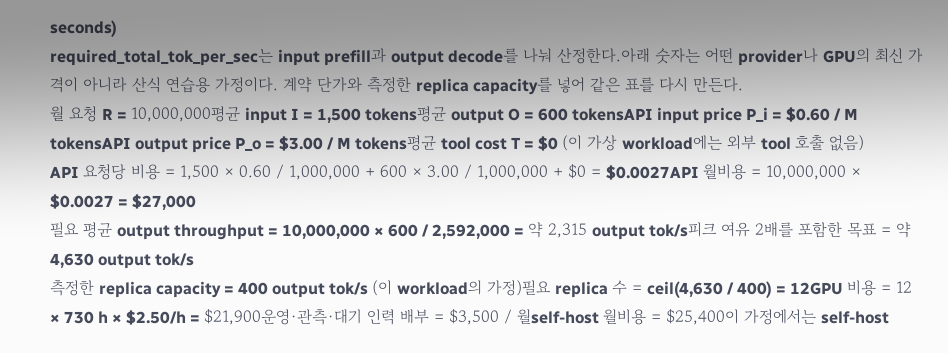seconds)
required_total_tok_per_sec는 input prefill과 output decode를 나눠 산정한다.아래 숫자는 어떤 provider나 GPU의 최신 가격이 아니라 산식 연습용 가정이다. 계약 단가와 측정한 replica capacity를 넣어 같은 표를 다시 만든다.
월 요청 R = 10,000,000평균 input I = 1,500 tokens평균 output O = 600 tokensAPI input price P_i = $0.60 / M tokensAPI output price P_o = $3.00 / M tokens평균 tool cost T = $0 (이 가상 workload에는 외부 tool 호출 없음)
API 요청당 비용 = 1,500 × 0.60 / 1,000,000 + 600 × 3.00 / 1,000,000 + $0 = $0.0027API 월비용 = 10,000,000 × $0.0027 = $27,000
필요 평균 output throughput = 10,000,000 × 600 / 2,592,000 = 약 2,315 output tok/s피크 여유 2배를 포함한 목표 = 약 4,630 output tok/s
측정한 replica capacity = 400 output tok/s (이 workload의 가정)필요 replica 수 = ceil(4,630 / 400) = 12GPU 비용 = 12 × 730 h × $2.50/h = $21,900운영·관측·대기 인력 배부 = $3,500 / 월self-host 월비용 = $25,400이 가정에서는 self-host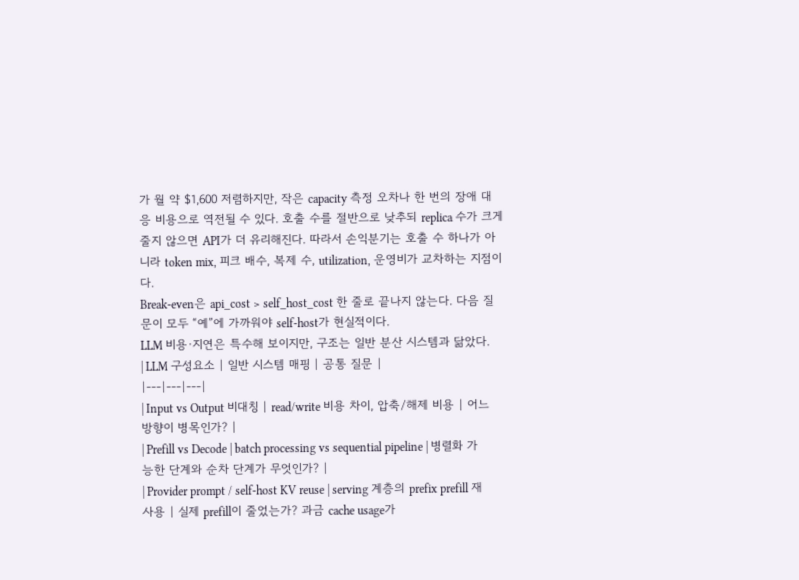가 월 약 $1,600 저렴하지만, 작은 capacity 측정 오차나 한 번의 장애 대응 비용으로 역전될 수 있다. 호출 수를 절반으로 낮추되 replica 수가 크게 줄지 않으면 API가 더 유리해진다. 따라서 손익분기는 호출 수 하나가 아니라 token mix, 피크 배수, 복제 수, utilization, 운영비가 교차하는 지점이다.
Break-even은 api_cost > self_host_cost 한 줄로 끝나지 않는다. 다음 질문이 모두 “예”에 가까워야 self-host가 현실적이다.
LLM 비용·지연은 특수해 보이지만, 구조는 일반 분산 시스템과 닮았다.
| LLM 구성요소 | 일반 시스템 매핑 | 공통 질문 |
|---|---|---|
| Input vs Output 비대칭 | read/write 비용 차이, 압축/해제 비용 | 어느 방향이 병목인가? |
| Prefill vs Decode | batch processing vs sequential pipeline | 병렬화 가능한 단계와 순차 단계가 무엇인가? |
| Provider prompt / self-host KV reuse | serving 계층의 prefix prefill 재사용 | 실제 prefill이 줄었는가? 과금 cache usage가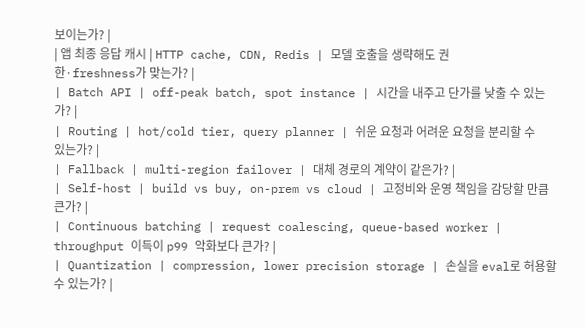보이는가? |
| 앱 최종 응답 캐시 | HTTP cache, CDN, Redis | 모델 호출을 생략해도 권한·freshness가 맞는가? |
| Batch API | off-peak batch, spot instance | 시간을 내주고 단가를 낮출 수 있는가? |
| Routing | hot/cold tier, query planner | 쉬운 요청과 어려운 요청을 분리할 수 있는가? |
| Fallback | multi-region failover | 대체 경로의 계약이 같은가? |
| Self-host | build vs buy, on-prem vs cloud | 고정비와 운영 책임을 감당할 만큼 큰가? |
| Continuous batching | request coalescing, queue-based worker | throughput 이득이 p99 악화보다 큰가? |
| Quantization | compression, lower precision storage | 손실을 eval로 허용할 수 있는가? |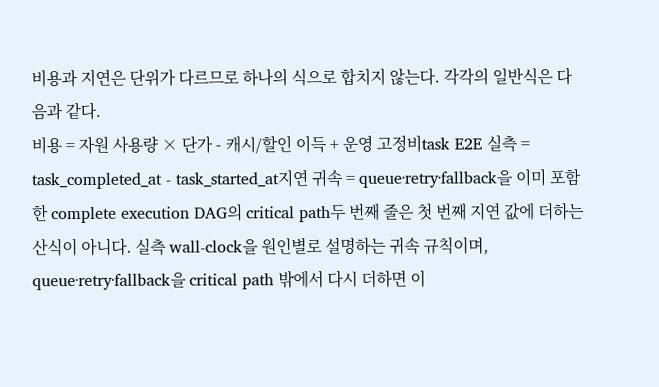비용과 지연은 단위가 다르므로 하나의 식으로 합치지 않는다. 각각의 일반식은 다음과 같다.
비용 = 자원 사용량 × 단가 - 캐시/할인 이득 + 운영 고정비task E2E 실측 = task_completed_at - task_started_at지연 귀속 = queue·retry·fallback을 이미 포함한 complete execution DAG의 critical path두 번째 줄은 첫 번째 지연 값에 더하는 산식이 아니다. 실측 wall-clock을 원인별로 설명하는 귀속 규칙이며, queue·retry·fallback을 critical path 밖에서 다시 더하면 이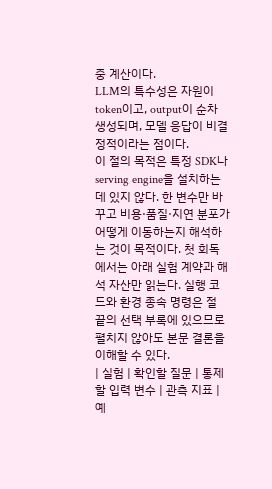중 계산이다.
LLM의 특수성은 자원이 token이고, output이 순차 생성되며, 모델 응답이 비결정적이라는 점이다.
이 절의 목적은 특정 SDK나 serving engine을 설치하는 데 있지 않다. 한 변수만 바꾸고 비용·품질·지연 분포가 어떻게 이동하는지 해석하는 것이 목적이다. 첫 회독에서는 아래 실험 계약과 해석 자산만 읽는다. 실행 코드와 환경 종속 명령은 절 끝의 선택 부록에 있으므로 펼치지 않아도 본문 결론을 이해할 수 있다.
| 실험 | 확인할 질문 | 통제할 입력 변수 | 관측 지표 | 예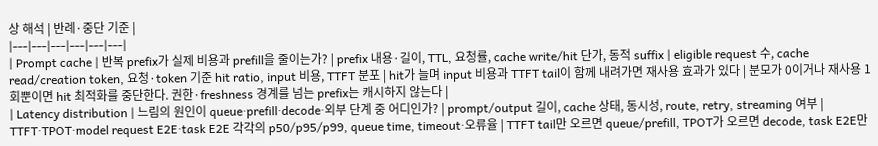상 해석 | 반례·중단 기준 |
|---|---|---|---|---|---|
| Prompt cache | 반복 prefix가 실제 비용과 prefill을 줄이는가? | prefix 내용·길이, TTL, 요청률, cache write/hit 단가, 동적 suffix | eligible request 수, cache read/creation token, 요청·token 기준 hit ratio, input 비용, TTFT 분포 | hit가 늘며 input 비용과 TTFT tail이 함께 내려가면 재사용 효과가 있다 | 분모가 0이거나 재사용 1회뿐이면 hit 최적화를 중단한다. 권한·freshness 경계를 넘는 prefix는 캐시하지 않는다 |
| Latency distribution | 느림의 원인이 queue·prefill·decode·외부 단계 중 어디인가? | prompt/output 길이, cache 상태, 동시성, route, retry, streaming 여부 | TTFT·TPOT·model request E2E·task E2E 각각의 p50/p95/p99, queue time, timeout·오류율 | TTFT tail만 오르면 queue/prefill, TPOT가 오르면 decode, task E2E만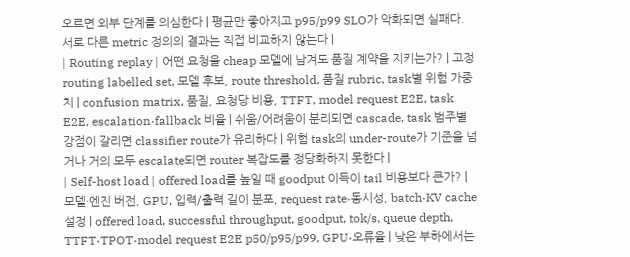오르면 외부 단계를 의심한다 | 평균만 좋아지고 p95/p99 SLO가 악화되면 실패다. 서로 다른 metric 정의의 결과는 직접 비교하지 않는다 |
| Routing replay | 어떤 요청을 cheap 모델에 남겨도 품질 계약을 지키는가? | 고정 routing labelled set, 모델 후보, route threshold, 품질 rubric, task별 위험 가중치 | confusion matrix, 품질, 요청당 비용, TTFT, model request E2E, task E2E, escalation·fallback 비율 | 쉬움/어려움이 분리되면 cascade, task 범주별 강점이 갈리면 classifier route가 유리하다 | 위험 task의 under-route가 기준을 넘거나 거의 모두 escalate되면 router 복잡도를 정당화하지 못한다 |
| Self-host load | offered load를 높일 때 goodput 이득이 tail 비용보다 큰가? | 모델·엔진 버전, GPU, 입력/출력 길이 분포, request rate·동시성, batch·KV cache 설정 | offered load, successful throughput, goodput, tok/s, queue depth, TTFT·TPOT·model request E2E p50/p95/p99, GPU·오류율 | 낮은 부하에서는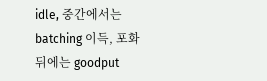idle, 중간에서는 batching 이득, 포화 뒤에는 goodput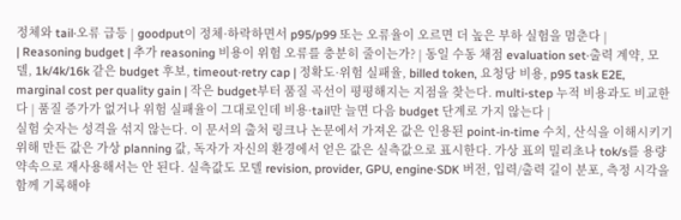정체와 tail·오류 급등 | goodput이 정체·하락하면서 p95/p99 또는 오류율이 오르면 더 높은 부하 실험을 멈춘다 |
| Reasoning budget | 추가 reasoning 비용이 위험 오류를 충분히 줄이는가? | 동일 수동 채점 evaluation set·출력 계약, 모델, 1k/4k/16k 같은 budget 후보, timeout·retry cap | 정확도·위험 실패율, billed token, 요청당 비용, p95 task E2E, marginal cost per quality gain | 작은 budget부터 품질 곡선이 평평해지는 지점을 찾는다. multi-step 누적 비용과도 비교한다 | 품질 증가가 없거나 위험 실패율이 그대로인데 비용·tail만 늘면 다음 budget 단계로 가지 않는다 |
실험 숫자는 성격을 섞지 않는다. 이 문서의 출처 링크나 논문에서 가져온 값은 인용된 point-in-time 수치, 산식을 이해시키기 위해 만든 값은 가상 planning 값, 독자가 자신의 환경에서 얻은 값은 실측값으로 표시한다. 가상 표의 밀리초나 tok/s를 용량 약속으로 재사용해서는 안 된다. 실측값도 모델 revision, provider, GPU, engine·SDK 버전, 입력/출력 길이 분포, 측정 시각을 함께 기록해야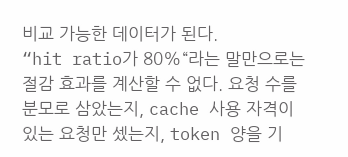비교 가능한 데이터가 된다.
“hit ratio가 80%“라는 말만으로는 절감 효과를 계산할 수 없다. 요청 수를 분모로 삼았는지, cache 사용 자격이 있는 요청만 셌는지, token 양을 기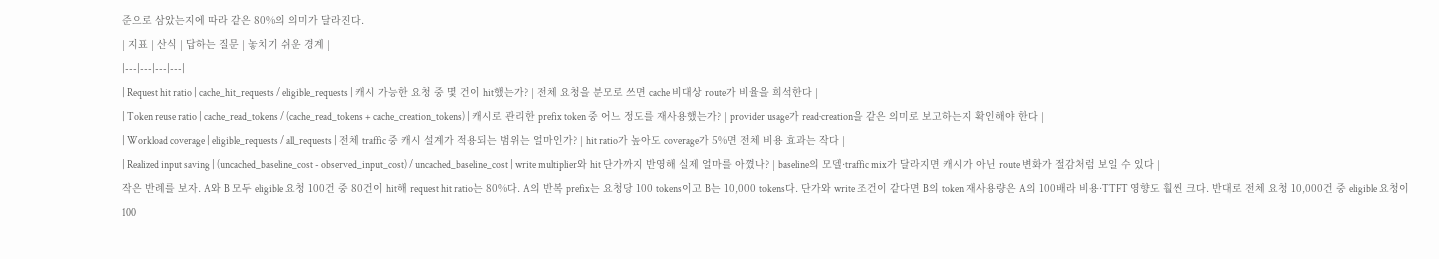준으로 삼았는지에 따라 같은 80%의 의미가 달라진다.
| 지표 | 산식 | 답하는 질문 | 놓치기 쉬운 경계 |
|---|---|---|---|
| Request hit ratio | cache_hit_requests / eligible_requests | 캐시 가능한 요청 중 몇 건이 hit했는가? | 전체 요청을 분모로 쓰면 cache 비대상 route가 비율을 희석한다 |
| Token reuse ratio | cache_read_tokens / (cache_read_tokens + cache_creation_tokens) | 캐시로 관리한 prefix token 중 어느 정도를 재사용했는가? | provider usage가 read·creation을 같은 의미로 보고하는지 확인해야 한다 |
| Workload coverage | eligible_requests / all_requests | 전체 traffic 중 캐시 설계가 적용되는 범위는 얼마인가? | hit ratio가 높아도 coverage가 5%면 전체 비용 효과는 작다 |
| Realized input saving | (uncached_baseline_cost - observed_input_cost) / uncached_baseline_cost | write multiplier와 hit 단가까지 반영해 실제 얼마를 아꼈나? | baseline의 모델·traffic mix가 달라지면 캐시가 아닌 route 변화가 절감처럼 보일 수 있다 |
작은 반례를 보자. A와 B 모두 eligible 요청 100건 중 80건이 hit해 request hit ratio는 80%다. A의 반복 prefix는 요청당 100 tokens이고 B는 10,000 tokens다. 단가와 write 조건이 같다면 B의 token 재사용량은 A의 100배라 비용·TTFT 영향도 훨씬 크다. 반대로 전체 요청 10,000건 중 eligible 요청이 100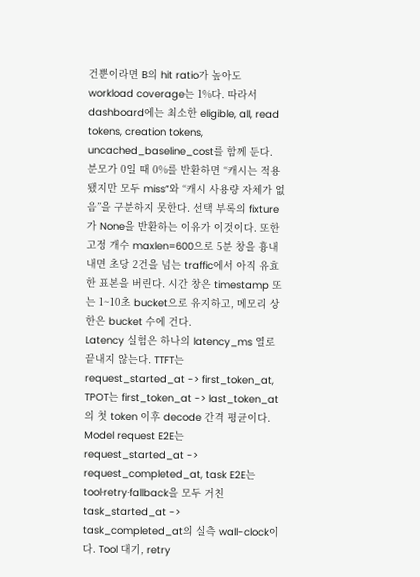건뿐이라면 B의 hit ratio가 높아도 workload coverage는 1%다. 따라서 dashboard에는 최소한 eligible, all, read tokens, creation tokens, uncached_baseline_cost를 함께 둔다.
분모가 0일 때 0%를 반환하면 “캐시는 적용됐지만 모두 miss”와 “캐시 사용량 자체가 없음”을 구분하지 못한다. 선택 부록의 fixture가 None을 반환하는 이유가 이것이다. 또한 고정 개수 maxlen=600으로 5분 창을 흉내 내면 초당 2건을 넘는 traffic에서 아직 유효한 표본을 버린다. 시간 창은 timestamp 또는 1~10초 bucket으로 유지하고, 메모리 상한은 bucket 수에 건다.
Latency 실험은 하나의 latency_ms 열로 끝내지 않는다. TTFT는 request_started_at -> first_token_at, TPOT는 first_token_at -> last_token_at의 첫 token 이후 decode 간격 평균이다. Model request E2E는 request_started_at -> request_completed_at, task E2E는 tool·retry·fallback을 모두 거친 task_started_at -> task_completed_at의 실측 wall-clock이다. Tool 대기, retry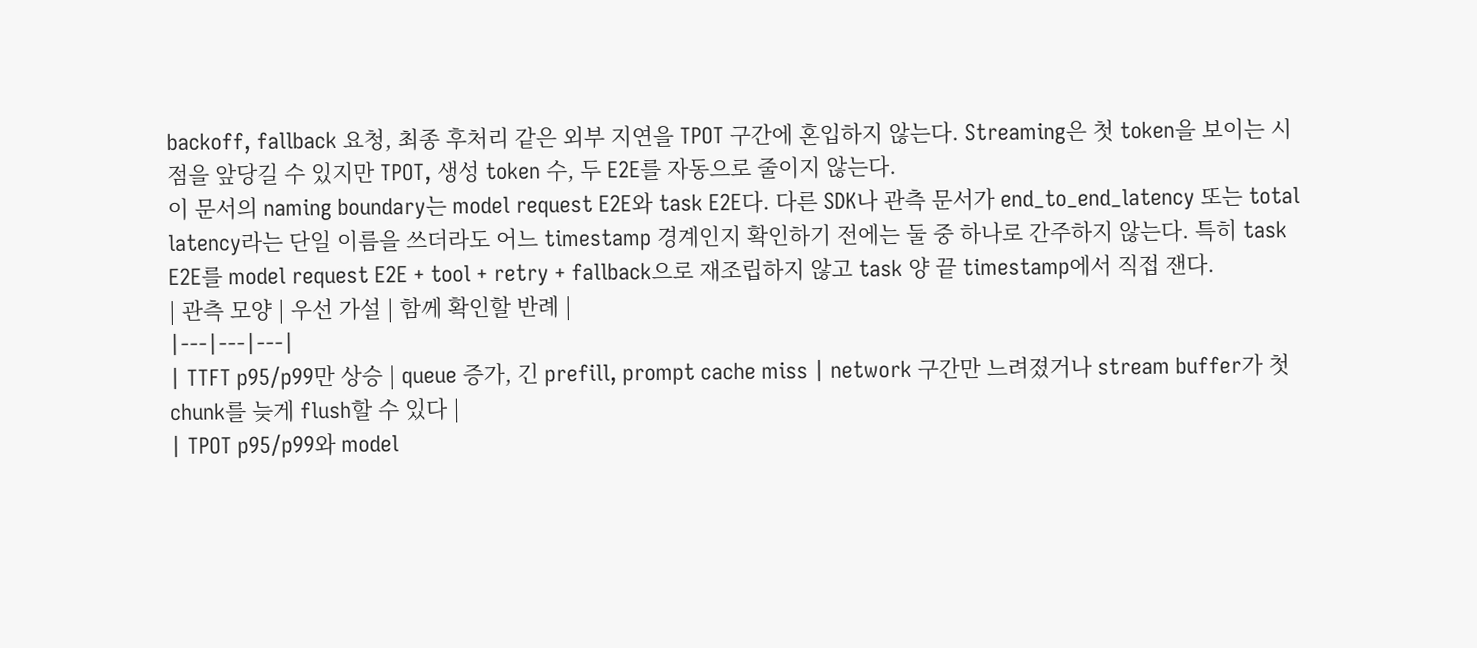backoff, fallback 요청, 최종 후처리 같은 외부 지연을 TPOT 구간에 혼입하지 않는다. Streaming은 첫 token을 보이는 시점을 앞당길 수 있지만 TPOT, 생성 token 수, 두 E2E를 자동으로 줄이지 않는다.
이 문서의 naming boundary는 model request E2E와 task E2E다. 다른 SDK나 관측 문서가 end_to_end_latency 또는 total latency라는 단일 이름을 쓰더라도 어느 timestamp 경계인지 확인하기 전에는 둘 중 하나로 간주하지 않는다. 특히 task E2E를 model request E2E + tool + retry + fallback으로 재조립하지 않고 task 양 끝 timestamp에서 직접 잰다.
| 관측 모양 | 우선 가설 | 함께 확인할 반례 |
|---|---|---|
| TTFT p95/p99만 상승 | queue 증가, 긴 prefill, prompt cache miss | network 구간만 느려졌거나 stream buffer가 첫 chunk를 늦게 flush할 수 있다 |
| TPOT p95/p99와 model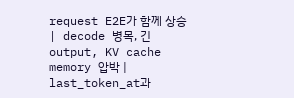request E2E가 함께 상승 | decode 병목, 긴 output, KV cache memory 압박 | last_token_at과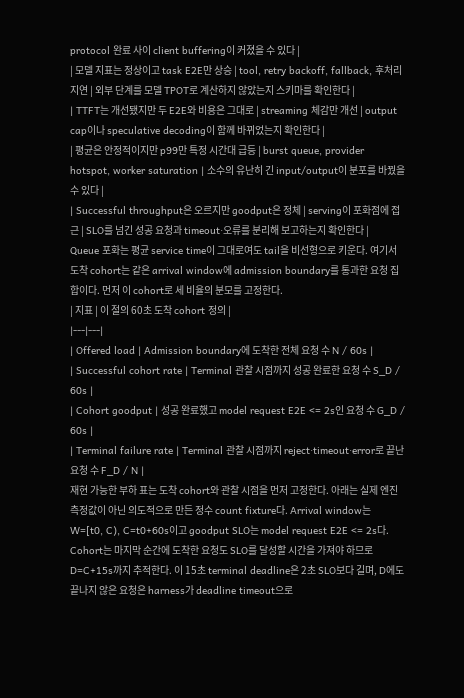protocol 완료 사이 client buffering이 커졌을 수 있다 |
| 모델 지표는 정상이고 task E2E만 상승 | tool, retry backoff, fallback, 후처리 지연 | 외부 단계를 모델 TPOT로 계산하지 않았는지 스키마를 확인한다 |
| TTFT는 개선됐지만 두 E2E와 비용은 그대로 | streaming 체감만 개선 | output cap이나 speculative decoding이 함께 바뀌었는지 확인한다 |
| 평균은 안정적이지만 p99만 특정 시간대 급등 | burst queue, provider hotspot, worker saturation | 소수의 유난히 긴 input/output이 분포를 바꿨을 수 있다 |
| Successful throughput은 오르지만 goodput은 정체 | serving이 포화점에 접근 | SLO를 넘긴 성공 요청과 timeout·오류를 분리해 보고하는지 확인한다 |
Queue 포화는 평균 service time이 그대로여도 tail을 비선형으로 키운다. 여기서 도착 cohort는 같은 arrival window에 admission boundary를 통과한 요청 집합이다. 먼저 이 cohort로 세 비율의 분모를 고정한다.
| 지표 | 이 절의 60초 도착 cohort 정의 |
|---|---|
| Offered load | Admission boundary에 도착한 전체 요청 수 N / 60s |
| Successful cohort rate | Terminal 관찰 시점까지 성공 완료한 요청 수 S_D / 60s |
| Cohort goodput | 성공 완료했고 model request E2E <= 2s인 요청 수 G_D / 60s |
| Terminal failure rate | Terminal 관찰 시점까지 reject·timeout·error로 끝난 요청 수 F_D / N |
재현 가능한 부하 표는 도착 cohort와 관찰 시점을 먼저 고정한다. 아래는 실제 엔진 측정값이 아닌 의도적으로 만든 정수 count fixture다. Arrival window는 W=[t0, C), C=t0+60s이고 goodput SLO는 model request E2E <= 2s다. Cohort는 마지막 순간에 도착한 요청도 SLO를 달성할 시간을 가져야 하므로 D=C+15s까지 추적한다. 이 15초 terminal deadline은 2초 SLO보다 길며, D에도 끝나지 않은 요청은 harness가 deadline timeout으로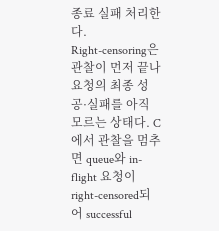종료 실패 처리한다.
Right-censoring은 관찰이 먼저 끝나 요청의 최종 성공·실패를 아직 모르는 상태다. C에서 관찰을 멈추면 queue와 in-flight 요청이 right-censored되어 successful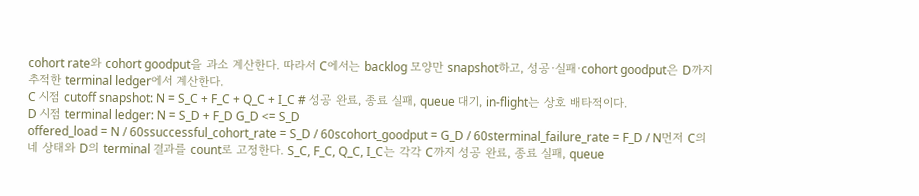cohort rate와 cohort goodput을 과소 계산한다. 따라서 C에서는 backlog 모양만 snapshot하고, 성공·실패·cohort goodput은 D까지 추적한 terminal ledger에서 계산한다.
C 시점 cutoff snapshot: N = S_C + F_C + Q_C + I_C # 성공 완료, 종료 실패, queue 대기, in-flight는 상호 배타적이다.
D 시점 terminal ledger: N = S_D + F_D G_D <= S_D
offered_load = N / 60ssuccessful_cohort_rate = S_D / 60scohort_goodput = G_D / 60sterminal_failure_rate = F_D / N먼저 C의 네 상태와 D의 terminal 결과를 count로 고정한다. S_C, F_C, Q_C, I_C는 각각 C까지 성공 완료, 종료 실패, queue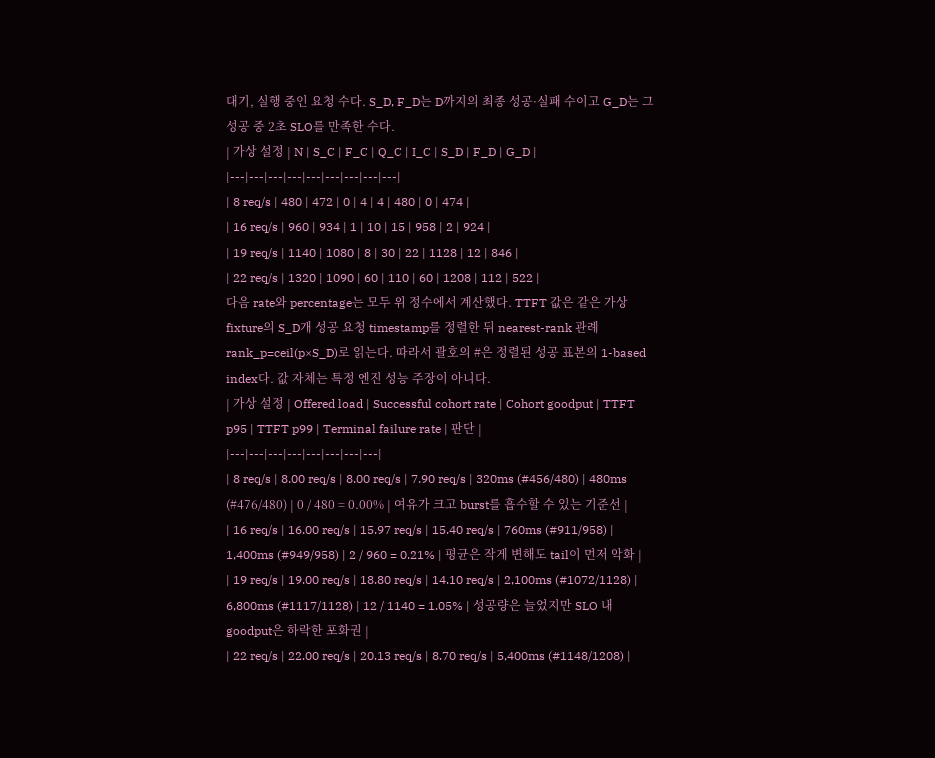대기, 실행 중인 요청 수다. S_D, F_D는 D까지의 최종 성공·실패 수이고 G_D는 그 성공 중 2초 SLO를 만족한 수다.
| 가상 설정 | N | S_C | F_C | Q_C | I_C | S_D | F_D | G_D |
|---|---|---|---|---|---|---|---|---|
| 8 req/s | 480 | 472 | 0 | 4 | 4 | 480 | 0 | 474 |
| 16 req/s | 960 | 934 | 1 | 10 | 15 | 958 | 2 | 924 |
| 19 req/s | 1140 | 1080 | 8 | 30 | 22 | 1128 | 12 | 846 |
| 22 req/s | 1320 | 1090 | 60 | 110 | 60 | 1208 | 112 | 522 |
다음 rate와 percentage는 모두 위 정수에서 계산했다. TTFT 값은 같은 가상 fixture의 S_D개 성공 요청 timestamp를 정렬한 뒤 nearest-rank 관례 rank_p=ceil(p×S_D)로 읽는다. 따라서 괄호의 #은 정렬된 성공 표본의 1-based index다. 값 자체는 특정 엔진 성능 주장이 아니다.
| 가상 설정 | Offered load | Successful cohort rate | Cohort goodput | TTFT p95 | TTFT p99 | Terminal failure rate | 판단 |
|---|---|---|---|---|---|---|---|
| 8 req/s | 8.00 req/s | 8.00 req/s | 7.90 req/s | 320ms (#456/480) | 480ms (#476/480) | 0 / 480 = 0.00% | 여유가 크고 burst를 흡수할 수 있는 기준선 |
| 16 req/s | 16.00 req/s | 15.97 req/s | 15.40 req/s | 760ms (#911/958) | 1,400ms (#949/958) | 2 / 960 = 0.21% | 평균은 작게 변해도 tail이 먼저 악화 |
| 19 req/s | 19.00 req/s | 18.80 req/s | 14.10 req/s | 2,100ms (#1072/1128) | 6,800ms (#1117/1128) | 12 / 1140 = 1.05% | 성공량은 늘었지만 SLO 내 goodput은 하락한 포화권 |
| 22 req/s | 22.00 req/s | 20.13 req/s | 8.70 req/s | 5,400ms (#1148/1208) |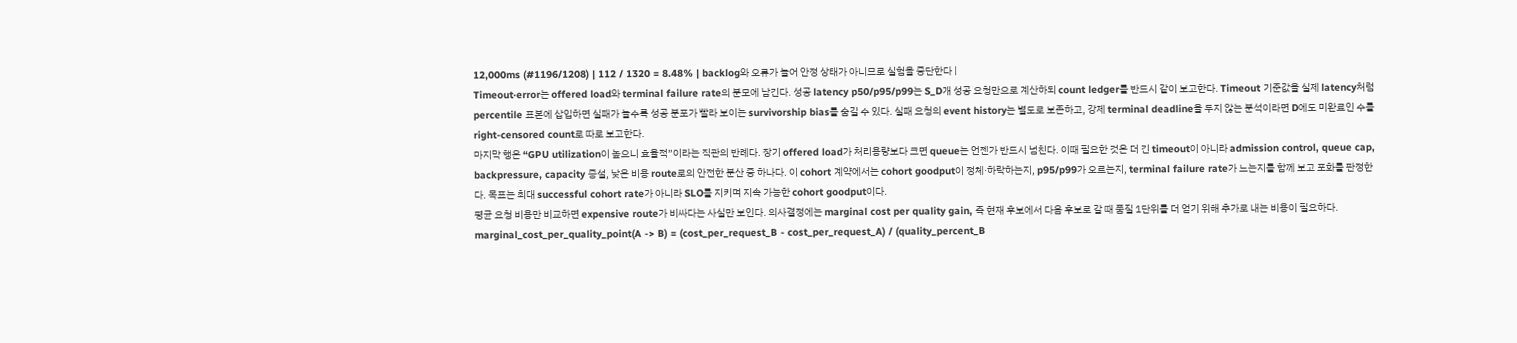12,000ms (#1196/1208) | 112 / 1320 = 8.48% | backlog와 오류가 늘어 안정 상태가 아니므로 실험을 중단한다 |
Timeout·error는 offered load와 terminal failure rate의 분모에 남긴다. 성공 latency p50/p95/p99는 S_D개 성공 요청만으로 계산하되 count ledger를 반드시 같이 보고한다. Timeout 기준값을 실제 latency처럼 percentile 표본에 삽입하면 실패가 늘수록 성공 분포가 빨라 보이는 survivorship bias를 숨길 수 있다. 실패 요청의 event history는 별도로 보존하고, 강제 terminal deadline을 두지 않는 분석이라면 D에도 미완료인 수를 right-censored count로 따로 보고한다.
마지막 행은 “GPU utilization이 높으니 효율적”이라는 직관의 반례다. 장기 offered load가 처리용량보다 크면 queue는 언젠가 반드시 넘친다. 이때 필요한 것은 더 긴 timeout이 아니라 admission control, queue cap, backpressure, capacity 증설, 낮은 비용 route로의 안전한 분산 중 하나다. 이 cohort 계약에서는 cohort goodput이 정체·하락하는지, p95/p99가 오르는지, terminal failure rate가 느는지를 함께 보고 포화를 판정한다. 목표는 최대 successful cohort rate가 아니라 SLO를 지키며 지속 가능한 cohort goodput이다.
평균 요청 비용만 비교하면 expensive route가 비싸다는 사실만 보인다. 의사결정에는 marginal cost per quality gain, 즉 현재 후보에서 다음 후보로 갈 때 품질 1단위를 더 얻기 위해 추가로 내는 비용이 필요하다.
marginal_cost_per_quality_point(A -> B) = (cost_per_request_B - cost_per_request_A) / (quality_percent_B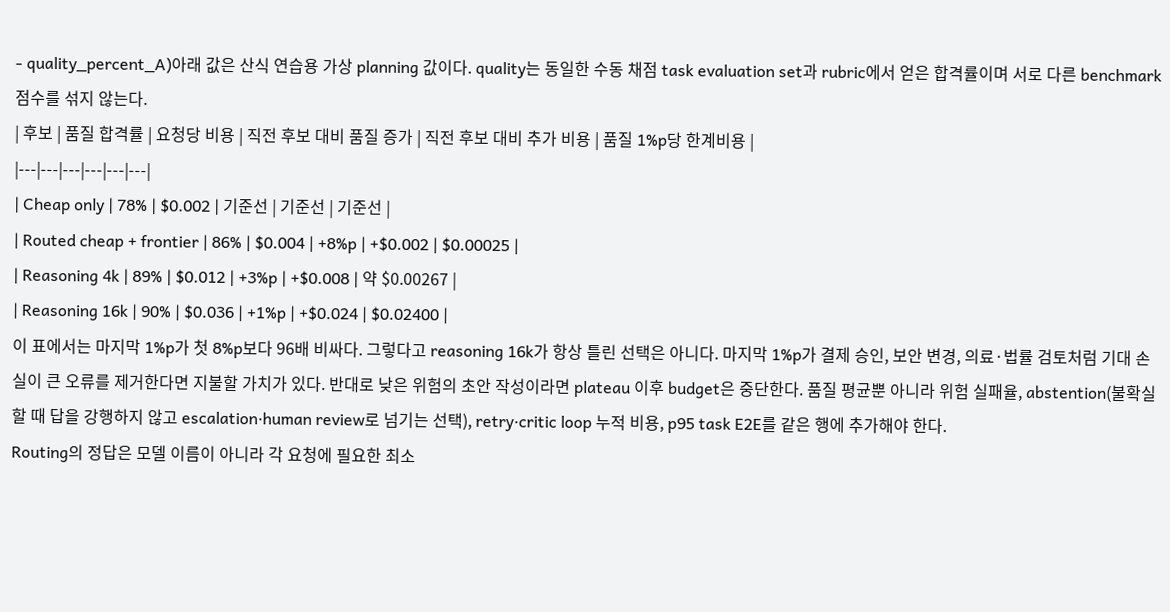- quality_percent_A)아래 값은 산식 연습용 가상 planning 값이다. quality는 동일한 수동 채점 task evaluation set과 rubric에서 얻은 합격률이며 서로 다른 benchmark 점수를 섞지 않는다.
| 후보 | 품질 합격률 | 요청당 비용 | 직전 후보 대비 품질 증가 | 직전 후보 대비 추가 비용 | 품질 1%p당 한계비용 |
|---|---|---|---|---|---|
| Cheap only | 78% | $0.002 | 기준선 | 기준선 | 기준선 |
| Routed cheap + frontier | 86% | $0.004 | +8%p | +$0.002 | $0.00025 |
| Reasoning 4k | 89% | $0.012 | +3%p | +$0.008 | 약 $0.00267 |
| Reasoning 16k | 90% | $0.036 | +1%p | +$0.024 | $0.02400 |
이 표에서는 마지막 1%p가 첫 8%p보다 96배 비싸다. 그렇다고 reasoning 16k가 항상 틀린 선택은 아니다. 마지막 1%p가 결제 승인, 보안 변경, 의료·법률 검토처럼 기대 손실이 큰 오류를 제거한다면 지불할 가치가 있다. 반대로 낮은 위험의 초안 작성이라면 plateau 이후 budget은 중단한다. 품질 평균뿐 아니라 위험 실패율, abstention(불확실할 때 답을 강행하지 않고 escalation·human review로 넘기는 선택), retry·critic loop 누적 비용, p95 task E2E를 같은 행에 추가해야 한다.
Routing의 정답은 모델 이름이 아니라 각 요청에 필요한 최소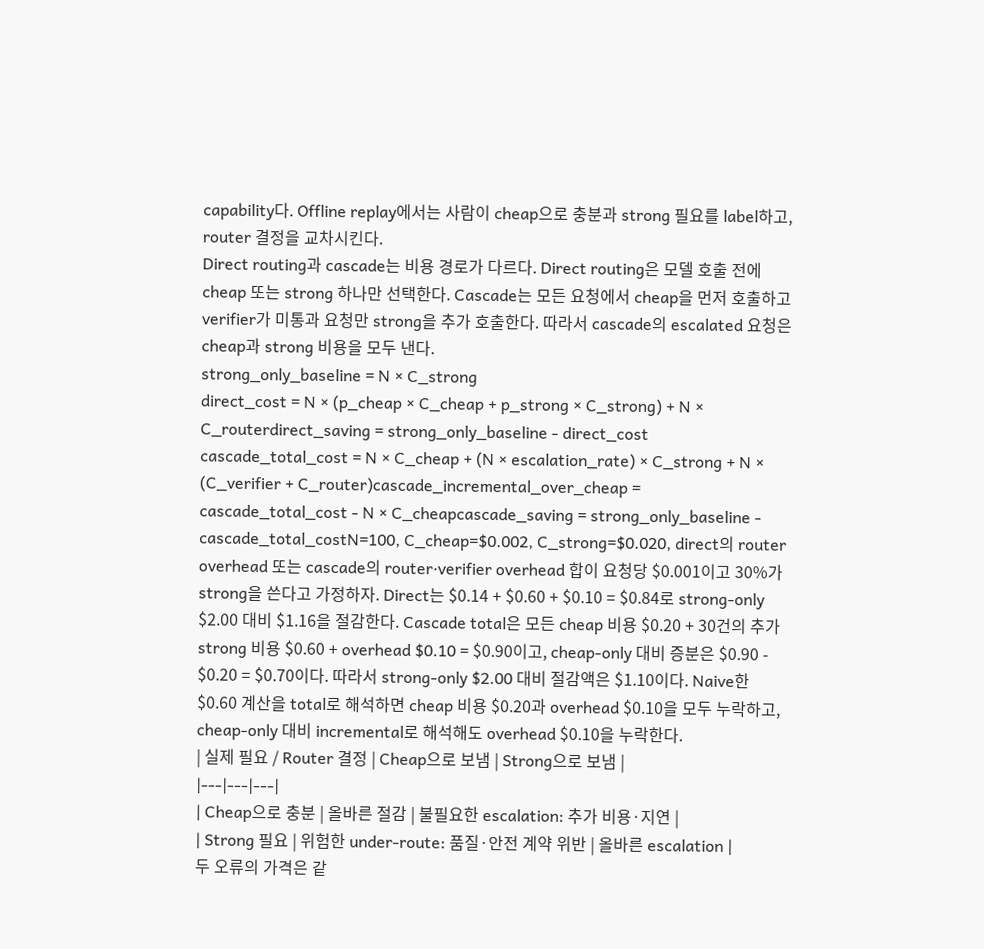capability다. Offline replay에서는 사람이 cheap으로 충분과 strong 필요를 label하고, router 결정을 교차시킨다.
Direct routing과 cascade는 비용 경로가 다르다. Direct routing은 모델 호출 전에 cheap 또는 strong 하나만 선택한다. Cascade는 모든 요청에서 cheap을 먼저 호출하고 verifier가 미통과 요청만 strong을 추가 호출한다. 따라서 cascade의 escalated 요청은 cheap과 strong 비용을 모두 낸다.
strong_only_baseline = N × C_strong
direct_cost = N × (p_cheap × C_cheap + p_strong × C_strong) + N × C_routerdirect_saving = strong_only_baseline - direct_cost
cascade_total_cost = N × C_cheap + (N × escalation_rate) × C_strong + N × (C_verifier + C_router)cascade_incremental_over_cheap = cascade_total_cost - N × C_cheapcascade_saving = strong_only_baseline - cascade_total_costN=100, C_cheap=$0.002, C_strong=$0.020, direct의 router overhead 또는 cascade의 router·verifier overhead 합이 요청당 $0.001이고 30%가 strong을 쓴다고 가정하자. Direct는 $0.14 + $0.60 + $0.10 = $0.84로 strong-only $2.00 대비 $1.16을 절감한다. Cascade total은 모든 cheap 비용 $0.20 + 30건의 추가 strong 비용 $0.60 + overhead $0.10 = $0.90이고, cheap-only 대비 증분은 $0.90 - $0.20 = $0.70이다. 따라서 strong-only $2.00 대비 절감액은 $1.10이다. Naive한 $0.60 계산을 total로 해석하면 cheap 비용 $0.20과 overhead $0.10을 모두 누락하고, cheap-only 대비 incremental로 해석해도 overhead $0.10을 누락한다.
| 실제 필요 / Router 결정 | Cheap으로 보냄 | Strong으로 보냄 |
|---|---|---|
| Cheap으로 충분 | 올바른 절감 | 불필요한 escalation: 추가 비용·지연 |
| Strong 필요 | 위험한 under-route: 품질·안전 계약 위반 | 올바른 escalation |
두 오류의 가격은 같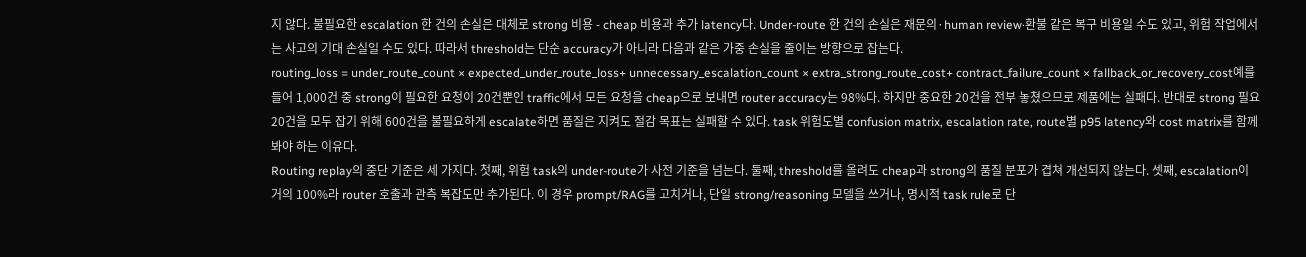지 않다. 불필요한 escalation 한 건의 손실은 대체로 strong 비용 - cheap 비용과 추가 latency다. Under-route 한 건의 손실은 재문의·human review·환불 같은 복구 비용일 수도 있고, 위험 작업에서는 사고의 기대 손실일 수도 있다. 따라서 threshold는 단순 accuracy가 아니라 다음과 같은 가중 손실을 줄이는 방향으로 잡는다.
routing_loss = under_route_count × expected_under_route_loss+ unnecessary_escalation_count × extra_strong_route_cost+ contract_failure_count × fallback_or_recovery_cost예를 들어 1,000건 중 strong이 필요한 요청이 20건뿐인 traffic에서 모든 요청을 cheap으로 보내면 router accuracy는 98%다. 하지만 중요한 20건을 전부 놓쳤으므로 제품에는 실패다. 반대로 strong 필요 20건을 모두 잡기 위해 600건을 불필요하게 escalate하면 품질은 지켜도 절감 목표는 실패할 수 있다. task 위험도별 confusion matrix, escalation rate, route별 p95 latency와 cost matrix를 함께 봐야 하는 이유다.
Routing replay의 중단 기준은 세 가지다. 첫째, 위험 task의 under-route가 사전 기준을 넘는다. 둘째, threshold를 올려도 cheap과 strong의 품질 분포가 겹쳐 개선되지 않는다. 셋째, escalation이 거의 100%라 router 호출과 관측 복잡도만 추가된다. 이 경우 prompt/RAG를 고치거나, 단일 strong/reasoning 모델을 쓰거나, 명시적 task rule로 단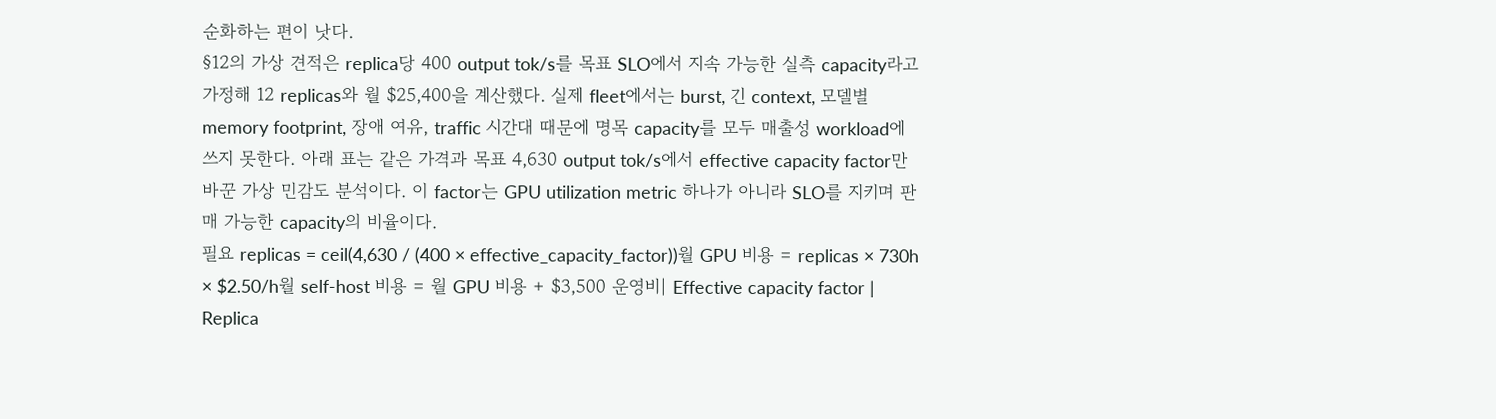순화하는 편이 낫다.
§12의 가상 견적은 replica당 400 output tok/s를 목표 SLO에서 지속 가능한 실측 capacity라고 가정해 12 replicas와 월 $25,400을 계산했다. 실제 fleet에서는 burst, 긴 context, 모델별 memory footprint, 장애 여유, traffic 시간대 때문에 명목 capacity를 모두 매출성 workload에 쓰지 못한다. 아래 표는 같은 가격과 목표 4,630 output tok/s에서 effective capacity factor만 바꾼 가상 민감도 분석이다. 이 factor는 GPU utilization metric 하나가 아니라 SLO를 지키며 판매 가능한 capacity의 비율이다.
필요 replicas = ceil(4,630 / (400 × effective_capacity_factor))월 GPU 비용 = replicas × 730h × $2.50/h월 self-host 비용 = 월 GPU 비용 + $3,500 운영비| Effective capacity factor | Replica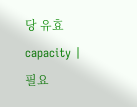당 유효 capacity | 필요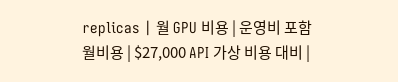replicas | 월 GPU 비용 | 운영비 포함 월비용 | $27,000 API 가상 비용 대비 |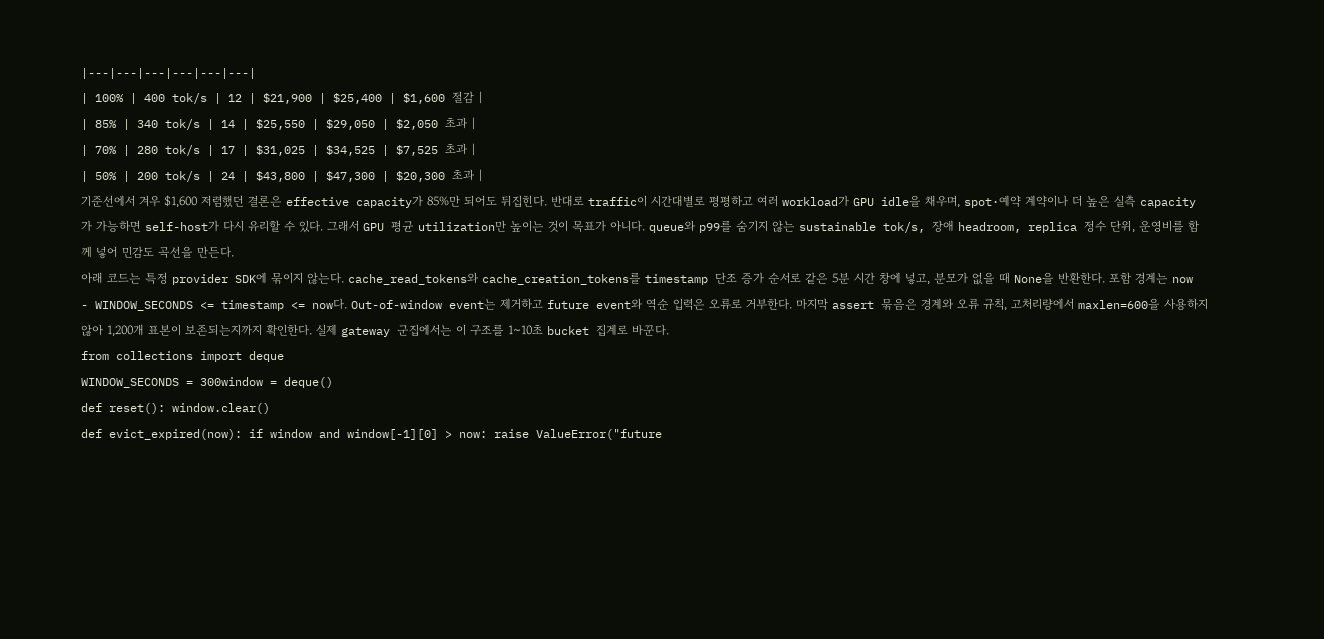|---|---|---|---|---|---|
| 100% | 400 tok/s | 12 | $21,900 | $25,400 | $1,600 절감 |
| 85% | 340 tok/s | 14 | $25,550 | $29,050 | $2,050 초과 |
| 70% | 280 tok/s | 17 | $31,025 | $34,525 | $7,525 초과 |
| 50% | 200 tok/s | 24 | $43,800 | $47,300 | $20,300 초과 |
기준선에서 겨우 $1,600 저렴했던 결론은 effective capacity가 85%만 되어도 뒤집힌다. 반대로 traffic이 시간대별로 평평하고 여러 workload가 GPU idle을 채우며, spot·예약 계약이나 더 높은 실측 capacity가 가능하면 self-host가 다시 유리할 수 있다. 그래서 GPU 평균 utilization만 높이는 것이 목표가 아니다. queue와 p99를 숨기지 않는 sustainable tok/s, 장애 headroom, replica 정수 단위, 운영비를 함께 넣어 민감도 곡선을 만든다.
아래 코드는 특정 provider SDK에 묶이지 않는다. cache_read_tokens와 cache_creation_tokens를 timestamp 단조 증가 순서로 같은 5분 시간 창에 넣고, 분모가 없을 때 None을 반환한다. 포함 경계는 now - WINDOW_SECONDS <= timestamp <= now다. Out-of-window event는 제거하고 future event와 역순 입력은 오류로 거부한다. 마지막 assert 묶음은 경계와 오류 규칙, 고처리량에서 maxlen=600을 사용하지 않아 1,200개 표본이 보존되는지까지 확인한다. 실제 gateway 군집에서는 이 구조를 1~10초 bucket 집계로 바꾼다.
from collections import deque
WINDOW_SECONDS = 300window = deque()
def reset(): window.clear()
def evict_expired(now): if window and window[-1][0] > now: raise ValueError("future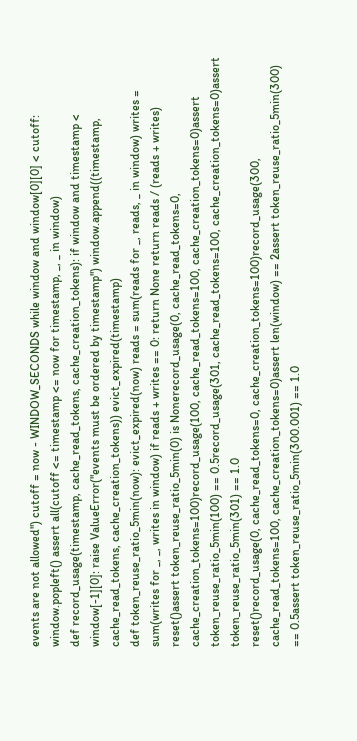events are not allowed") cutoff = now - WINDOW_SECONDS while window and window[0][0] < cutoff: window.popleft() assert all(cutoff <= timestamp <= now for timestamp, _, _ in window)
def record_usage(timestamp, cache_read_tokens, cache_creation_tokens): if window and timestamp < window[-1][0]: raise ValueError("events must be ordered by timestamp") window.append((timestamp, cache_read_tokens, cache_creation_tokens)) evict_expired(timestamp)
def token_reuse_ratio_5min(now): evict_expired(now) reads = sum(reads for _, reads, _ in window) writes = sum(writes for _, _, writes in window) if reads + writes == 0: return None return reads / (reads + writes)
reset()assert token_reuse_ratio_5min(0) is Nonerecord_usage(0, cache_read_tokens=0, cache_creation_tokens=100)record_usage(100, cache_read_tokens=100, cache_creation_tokens=0)assert token_reuse_ratio_5min(100) == 0.5record_usage(301, cache_read_tokens=100, cache_creation_tokens=0)assert token_reuse_ratio_5min(301) == 1.0
reset()record_usage(0, cache_read_tokens=0, cache_creation_tokens=100)record_usage(300, cache_read_tokens=100, cache_creation_tokens=0)assert len(window) == 2assert token_reuse_ratio_5min(300) == 0.5assert token_reuse_ratio_5min(300.001) == 1.0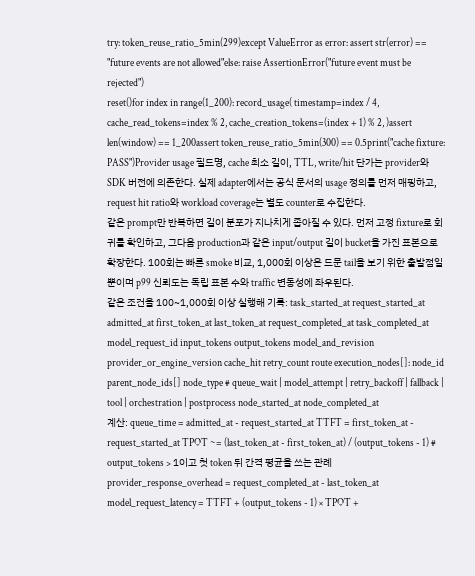try: token_reuse_ratio_5min(299)except ValueError as error: assert str(error) == "future events are not allowed"else: raise AssertionError("future event must be rejected")
reset()for index in range(1_200): record_usage( timestamp=index / 4, cache_read_tokens=index % 2, cache_creation_tokens=(index + 1) % 2, )assert len(window) == 1_200assert token_reuse_ratio_5min(300) == 0.5print("cache fixture: PASS")Provider usage 필드명, cache 최소 길이, TTL, write/hit 단가는 provider와 SDK 버전에 의존한다. 실제 adapter에서는 공식 문서의 usage 정의를 먼저 매핑하고, request hit ratio와 workload coverage는 별도 counter로 수집한다.
같은 prompt만 반복하면 길이 분포가 지나치게 좁아질 수 있다. 먼저 고정 fixture로 회귀를 확인하고, 그다음 production과 같은 input/output 길이 bucket을 가진 표본으로 확장한다. 100회는 빠른 smoke 비교, 1,000회 이상은 드문 tail을 보기 위한 출발점일 뿐이며 p99 신뢰도는 독립 표본 수와 traffic 변동성에 좌우된다.
같은 조건을 100~1,000회 이상 실행해 기록: task_started_at request_started_at admitted_at first_token_at last_token_at request_completed_at task_completed_at model_request_id input_tokens output_tokens model_and_revision provider_or_engine_version cache_hit retry_count route execution_nodes[]: node_id parent_node_ids[] node_type # queue_wait | model_attempt | retry_backoff | fallback | tool | orchestration | postprocess node_started_at node_completed_at
계산: queue_time = admitted_at - request_started_at TTFT = first_token_at - request_started_at TPOT ~= (last_token_at - first_token_at) / (output_tokens - 1) # output_tokens > 1이고 첫 token 뒤 간격 평균을 쓰는 관례 provider_response_overhead = request_completed_at - last_token_at model_request_latency = TTFT + (output_tokens - 1) × TPOT +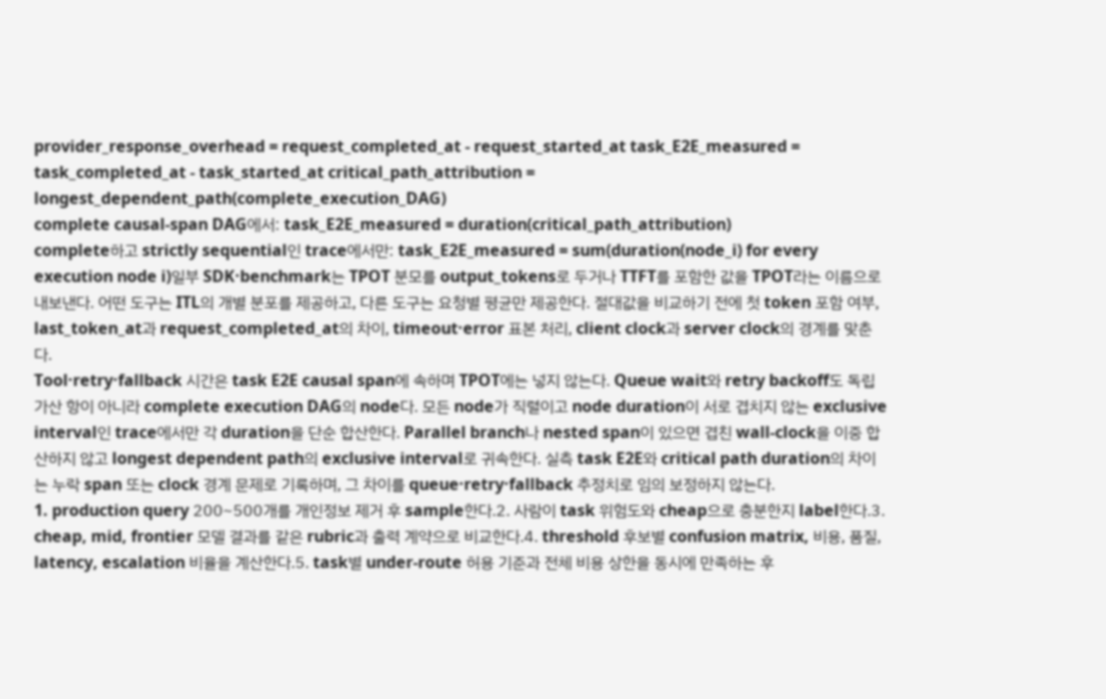provider_response_overhead = request_completed_at - request_started_at task_E2E_measured = task_completed_at - task_started_at critical_path_attribution = longest_dependent_path(complete_execution_DAG)
complete causal-span DAG에서: task_E2E_measured = duration(critical_path_attribution)
complete하고 strictly sequential인 trace에서만: task_E2E_measured = sum(duration(node_i) for every execution node i)일부 SDK·benchmark는 TPOT 분모를 output_tokens로 두거나 TTFT를 포함한 값을 TPOT라는 이름으로 내보낸다. 어떤 도구는 ITL의 개별 분포를 제공하고, 다른 도구는 요청별 평균만 제공한다. 절대값을 비교하기 전에 첫 token 포함 여부, last_token_at과 request_completed_at의 차이, timeout·error 표본 처리, client clock과 server clock의 경계를 맞춘다.
Tool·retry·fallback 시간은 task E2E causal span에 속하며 TPOT에는 넣지 않는다. Queue wait와 retry backoff도 독립 가산 항이 아니라 complete execution DAG의 node다. 모든 node가 직렬이고 node duration이 서로 겹치지 않는 exclusive interval인 trace에서만 각 duration을 단순 합산한다. Parallel branch나 nested span이 있으면 겹친 wall-clock을 이중 합산하지 않고 longest dependent path의 exclusive interval로 귀속한다. 실측 task E2E와 critical path duration의 차이는 누락 span 또는 clock 경계 문제로 기록하며, 그 차이를 queue·retry·fallback 추정치로 임의 보정하지 않는다.
1. production query 200~500개를 개인정보 제거 후 sample한다.2. 사람이 task 위험도와 cheap으로 충분한지 label한다.3. cheap, mid, frontier 모델 결과를 같은 rubric과 출력 계약으로 비교한다.4. threshold 후보별 confusion matrix, 비용, 품질, latency, escalation 비율을 계산한다.5. task별 under-route 허용 기준과 전체 비용 상한을 동시에 만족하는 후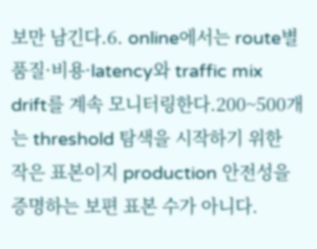보만 남긴다.6. online에서는 route별 품질·비용·latency와 traffic mix drift를 계속 모니터링한다.200~500개는 threshold 탐색을 시작하기 위한 작은 표본이지 production 안전성을 증명하는 보편 표본 수가 아니다.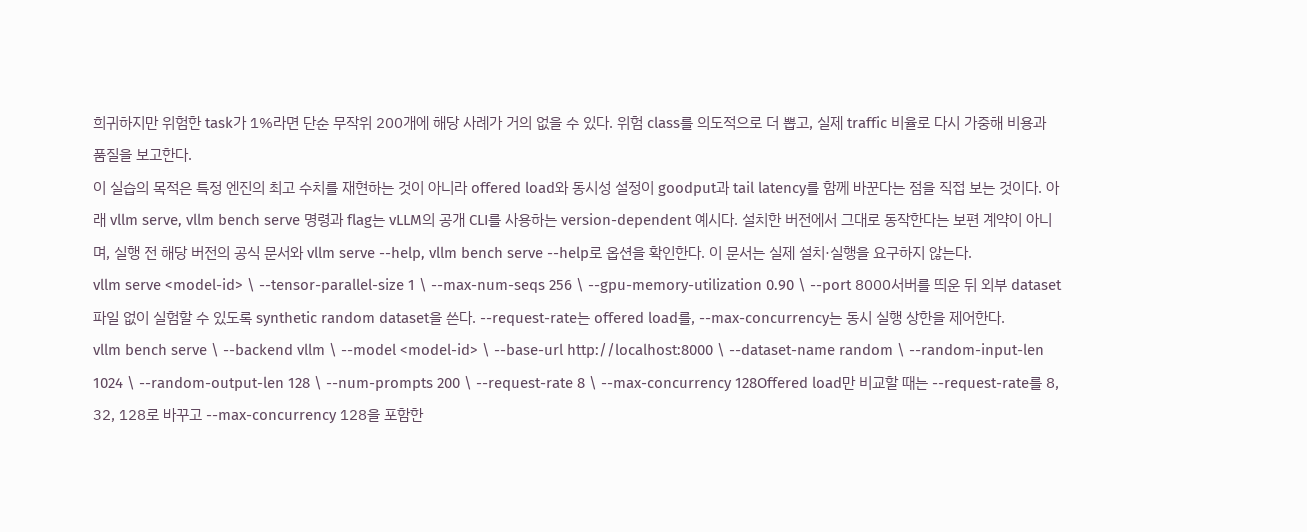희귀하지만 위험한 task가 1%라면 단순 무작위 200개에 해당 사례가 거의 없을 수 있다. 위험 class를 의도적으로 더 뽑고, 실제 traffic 비율로 다시 가중해 비용과 품질을 보고한다.
이 실습의 목적은 특정 엔진의 최고 수치를 재현하는 것이 아니라 offered load와 동시성 설정이 goodput과 tail latency를 함께 바꾼다는 점을 직접 보는 것이다. 아래 vllm serve, vllm bench serve 명령과 flag는 vLLM의 공개 CLI를 사용하는 version-dependent 예시다. 설치한 버전에서 그대로 동작한다는 보편 계약이 아니며, 실행 전 해당 버전의 공식 문서와 vllm serve --help, vllm bench serve --help로 옵션을 확인한다. 이 문서는 실제 설치·실행을 요구하지 않는다.
vllm serve <model-id> \ --tensor-parallel-size 1 \ --max-num-seqs 256 \ --gpu-memory-utilization 0.90 \ --port 8000서버를 띄운 뒤 외부 dataset 파일 없이 실험할 수 있도록 synthetic random dataset을 쓴다. --request-rate는 offered load를, --max-concurrency는 동시 실행 상한을 제어한다.
vllm bench serve \ --backend vllm \ --model <model-id> \ --base-url http://localhost:8000 \ --dataset-name random \ --random-input-len 1024 \ --random-output-len 128 \ --num-prompts 200 \ --request-rate 8 \ --max-concurrency 128Offered load만 비교할 때는 --request-rate를 8, 32, 128로 바꾸고 --max-concurrency 128을 포함한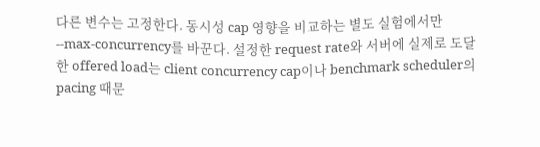다른 변수는 고정한다. 동시성 cap 영향을 비교하는 별도 실험에서만 --max-concurrency를 바꾼다. 설정한 request rate와 서버에 실제로 도달한 offered load는 client concurrency cap이나 benchmark scheduler의 pacing 때문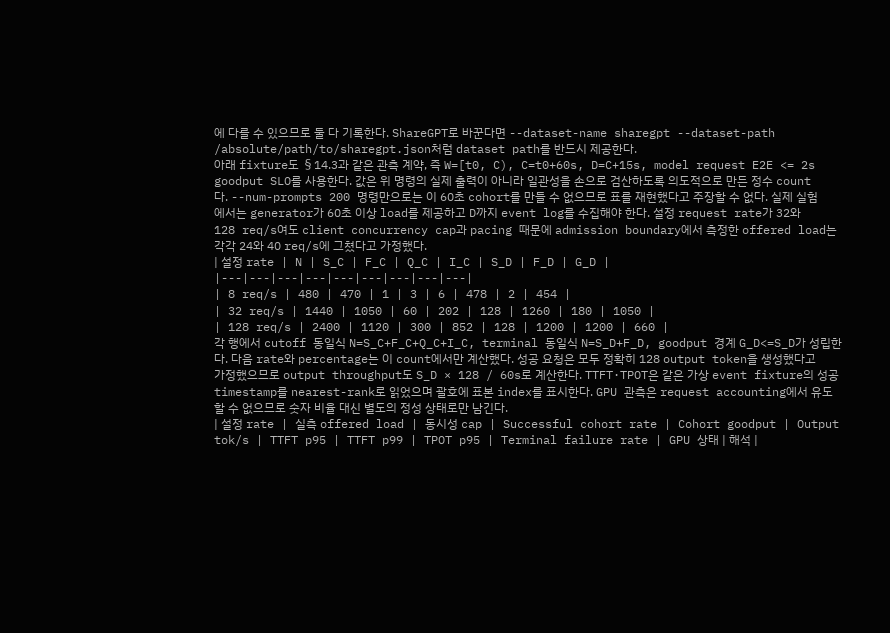에 다를 수 있으므로 둘 다 기록한다. ShareGPT로 바꾼다면 --dataset-name sharegpt --dataset-path /absolute/path/to/sharegpt.json처럼 dataset path를 반드시 제공한다.
아래 fixture도 §14.3과 같은 관측 계약, 즉 W=[t0, C), C=t0+60s, D=C+15s, model request E2E <= 2s goodput SLO를 사용한다. 값은 위 명령의 실제 출력이 아니라 일관성을 손으로 검산하도록 의도적으로 만든 정수 count다. --num-prompts 200 명령만으로는 이 60초 cohort를 만들 수 없으므로 표를 재현했다고 주장할 수 없다. 실제 실험에서는 generator가 60초 이상 load를 제공하고 D까지 event log를 수집해야 한다. 설정 request rate가 32와 128 req/s여도 client concurrency cap과 pacing 때문에 admission boundary에서 측정한 offered load는 각각 24와 40 req/s에 그쳤다고 가정했다.
| 설정 rate | N | S_C | F_C | Q_C | I_C | S_D | F_D | G_D |
|---|---|---|---|---|---|---|---|---|
| 8 req/s | 480 | 470 | 1 | 3 | 6 | 478 | 2 | 454 |
| 32 req/s | 1440 | 1050 | 60 | 202 | 128 | 1260 | 180 | 1050 |
| 128 req/s | 2400 | 1120 | 300 | 852 | 128 | 1200 | 1200 | 660 |
각 행에서 cutoff 동일식 N=S_C+F_C+Q_C+I_C, terminal 동일식 N=S_D+F_D, goodput 경계 G_D<=S_D가 성립한다. 다음 rate와 percentage는 이 count에서만 계산했다. 성공 요청은 모두 정확히 128 output token을 생성했다고 가정했으므로 output throughput도 S_D × 128 / 60s로 계산한다. TTFT·TPOT은 같은 가상 event fixture의 성공 timestamp를 nearest-rank로 읽었으며 괄호에 표본 index를 표시한다. GPU 관측은 request accounting에서 유도할 수 없으므로 숫자 비율 대신 별도의 정성 상태로만 남긴다.
| 설정 rate | 실측 offered load | 동시성 cap | Successful cohort rate | Cohort goodput | Output tok/s | TTFT p95 | TTFT p99 | TPOT p95 | Terminal failure rate | GPU 상태 | 해석 |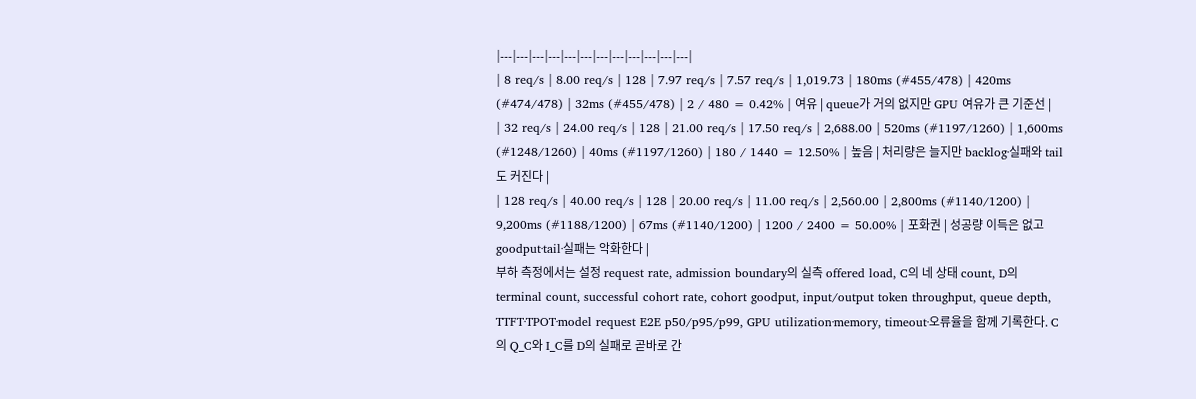|---|---|---|---|---|---|---|---|---|---|---|---|
| 8 req/s | 8.00 req/s | 128 | 7.97 req/s | 7.57 req/s | 1,019.73 | 180ms (#455/478) | 420ms (#474/478) | 32ms (#455/478) | 2 / 480 = 0.42% | 여유 | queue가 거의 없지만 GPU 여유가 큰 기준선 |
| 32 req/s | 24.00 req/s | 128 | 21.00 req/s | 17.50 req/s | 2,688.00 | 520ms (#1197/1260) | 1,600ms (#1248/1260) | 40ms (#1197/1260) | 180 / 1440 = 12.50% | 높음 | 처리량은 늘지만 backlog·실패와 tail도 커진다 |
| 128 req/s | 40.00 req/s | 128 | 20.00 req/s | 11.00 req/s | 2,560.00 | 2,800ms (#1140/1200) | 9,200ms (#1188/1200) | 67ms (#1140/1200) | 1200 / 2400 = 50.00% | 포화권 | 성공량 이득은 없고 goodput·tail·실패는 악화한다 |
부하 측정에서는 설정 request rate, admission boundary의 실측 offered load, C의 네 상태 count, D의 terminal count, successful cohort rate, cohort goodput, input/output token throughput, queue depth, TTFT·TPOT·model request E2E p50/p95/p99, GPU utilization·memory, timeout·오류율을 함께 기록한다. C의 Q_C와 I_C를 D의 실패로 곧바로 간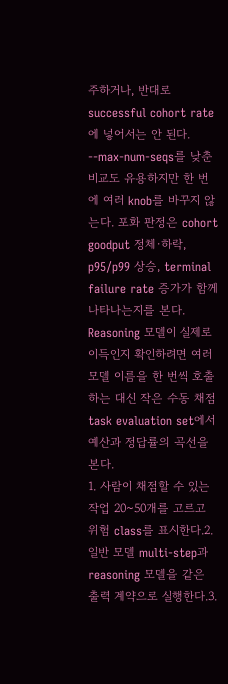주하거나, 반대로 successful cohort rate에 넣어서는 안 된다. --max-num-seqs를 낮춘 비교도 유용하지만 한 번에 여러 knob를 바꾸지 않는다. 포화 판정은 cohort goodput 정체·하락, p95/p99 상승, terminal failure rate 증가가 함께 나타나는지를 본다.
Reasoning 모델이 실제로 이득인지 확인하려면 여러 모델 이름을 한 번씩 호출하는 대신 작은 수동 채점 task evaluation set에서 예산과 정답률의 곡선을 본다.
1. 사람이 채점할 수 있는 작업 20~50개를 고르고 위험 class를 표시한다.2. 일반 모델 multi-step과 reasoning 모델을 같은 출력 계약으로 실행한다.3.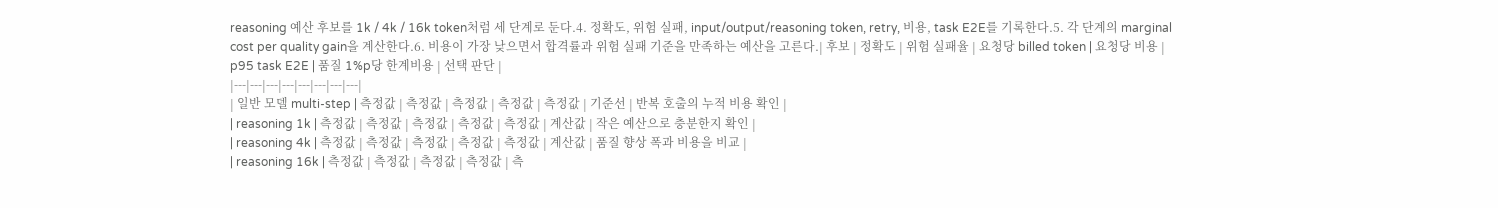reasoning 예산 후보를 1k / 4k / 16k token처럼 세 단계로 둔다.4. 정확도, 위험 실패, input/output/reasoning token, retry, 비용, task E2E를 기록한다.5. 각 단계의 marginal cost per quality gain을 계산한다.6. 비용이 가장 낮으면서 합격률과 위험 실패 기준을 만족하는 예산을 고른다.| 후보 | 정확도 | 위험 실패율 | 요청당 billed token | 요청당 비용 | p95 task E2E | 품질 1%p당 한계비용 | 선택 판단 |
|---|---|---|---|---|---|---|---|
| 일반 모델 multi-step | 측정값 | 측정값 | 측정값 | 측정값 | 측정값 | 기준선 | 반복 호출의 누적 비용 확인 |
| reasoning 1k | 측정값 | 측정값 | 측정값 | 측정값 | 측정값 | 계산값 | 작은 예산으로 충분한지 확인 |
| reasoning 4k | 측정값 | 측정값 | 측정값 | 측정값 | 측정값 | 계산값 | 품질 향상 폭과 비용을 비교 |
| reasoning 16k | 측정값 | 측정값 | 측정값 | 측정값 | 측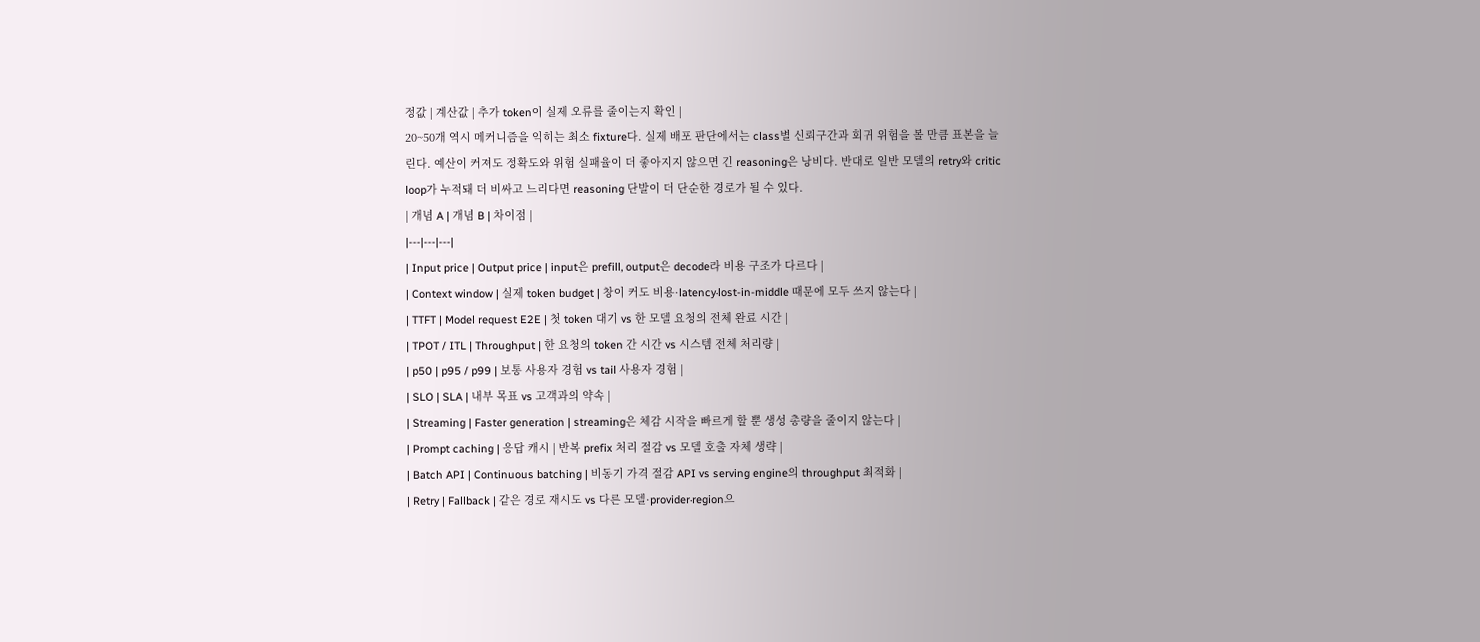정값 | 계산값 | 추가 token이 실제 오류를 줄이는지 확인 |
20~50개 역시 메커니즘을 익히는 최소 fixture다. 실제 배포 판단에서는 class별 신뢰구간과 회귀 위험을 볼 만큼 표본을 늘린다. 예산이 커져도 정확도와 위험 실패율이 더 좋아지지 않으면 긴 reasoning은 낭비다. 반대로 일반 모델의 retry와 critic loop가 누적돼 더 비싸고 느리다면 reasoning 단발이 더 단순한 경로가 될 수 있다.
| 개념 A | 개념 B | 차이점 |
|---|---|---|
| Input price | Output price | input은 prefill, output은 decode라 비용 구조가 다르다 |
| Context window | 실제 token budget | 창이 커도 비용·latency·lost-in-middle 때문에 모두 쓰지 않는다 |
| TTFT | Model request E2E | 첫 token 대기 vs 한 모델 요청의 전체 완료 시간 |
| TPOT / ITL | Throughput | 한 요청의 token 간 시간 vs 시스템 전체 처리량 |
| p50 | p95 / p99 | 보통 사용자 경험 vs tail 사용자 경험 |
| SLO | SLA | 내부 목표 vs 고객과의 약속 |
| Streaming | Faster generation | streaming은 체감 시작을 빠르게 할 뿐 생성 총량을 줄이지 않는다 |
| Prompt caching | 응답 캐시 | 반복 prefix 처리 절감 vs 모델 호출 자체 생략 |
| Batch API | Continuous batching | 비동기 가격 절감 API vs serving engine의 throughput 최적화 |
| Retry | Fallback | 같은 경로 재시도 vs 다른 모델·provider·region으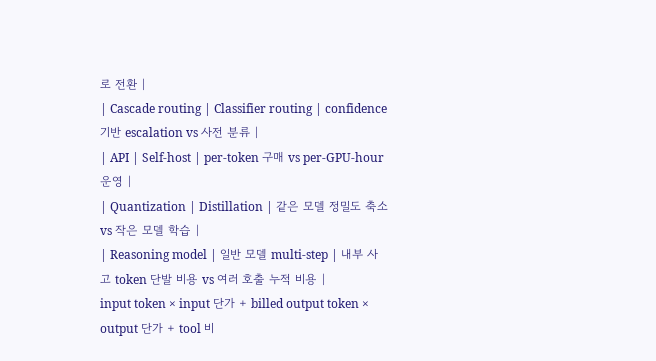로 전환 |
| Cascade routing | Classifier routing | confidence 기반 escalation vs 사전 분류 |
| API | Self-host | per-token 구매 vs per-GPU-hour 운영 |
| Quantization | Distillation | 같은 모델 정밀도 축소 vs 작은 모델 학습 |
| Reasoning model | 일반 모델 multi-step | 내부 사고 token 단발 비용 vs 여러 호출 누적 비용 |
input token × input 단가 + billed output token × output 단가 + tool 비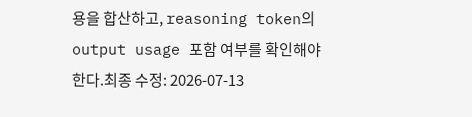용을 합산하고, reasoning token의 output usage 포함 여부를 확인해야 한다.최종 수정: 2026-07-13